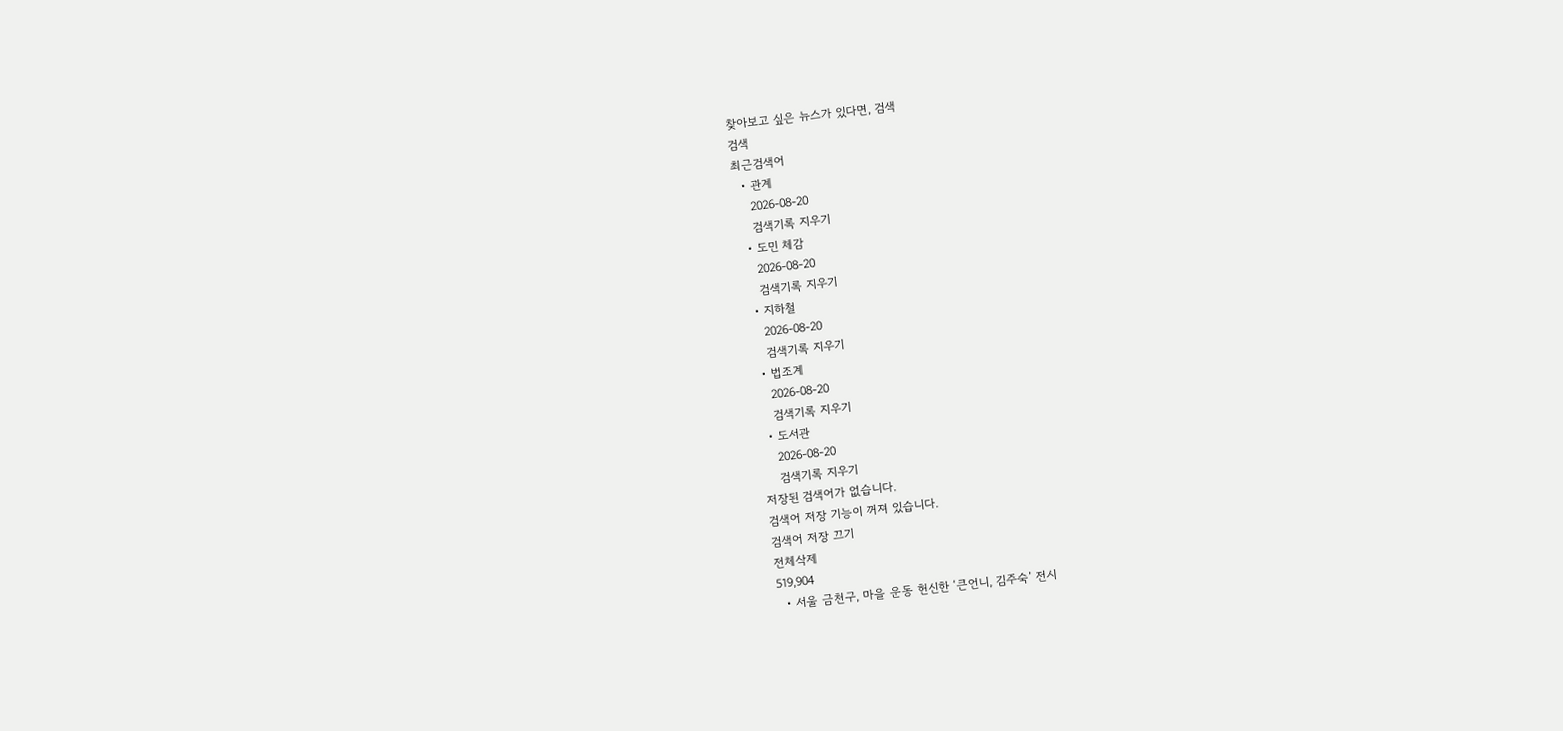찾아보고 싶은 뉴스가 있다면, 검색
검색
최근검색어
  • 관계
    2026-08-20
    검색기록 지우기
  • 도민 체감
    2026-08-20
    검색기록 지우기
  • 지하철
    2026-08-20
    검색기록 지우기
  • 법조계
    2026-08-20
    검색기록 지우기
  • 도서관
    2026-08-20
    검색기록 지우기
저장된 검색어가 없습니다.
검색어 저장 기능이 꺼져 있습니다.
검색어 저장 끄기
전체삭제
519,904
  • 서울 금천구, 마을 운동 헌신한 ‘큰언니, 김주숙’ 전시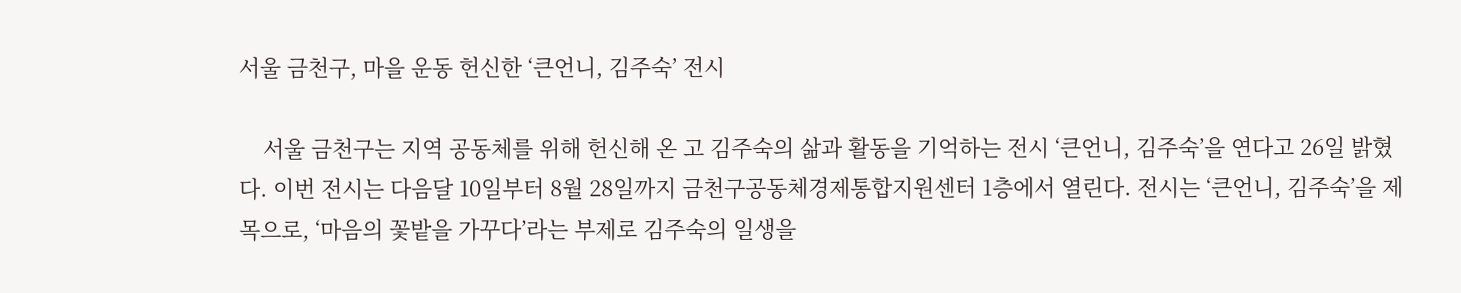서울 금천구, 마을 운동 헌신한 ‘큰언니, 김주숙’ 전시

    서울 금천구는 지역 공동체를 위해 헌신해 온 고 김주숙의 삶과 활동을 기억하는 전시 ‘큰언니, 김주숙’을 연다고 26일 밝혔다. 이번 전시는 다음달 10일부터 8월 28일까지 금천구공동체경제통합지원센터 1층에서 열린다. 전시는 ‘큰언니, 김주숙’을 제목으로, ‘마음의 꽃밭을 가꾸다’라는 부제로 김주숙의 일생을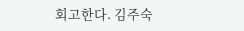회고한다. 김주숙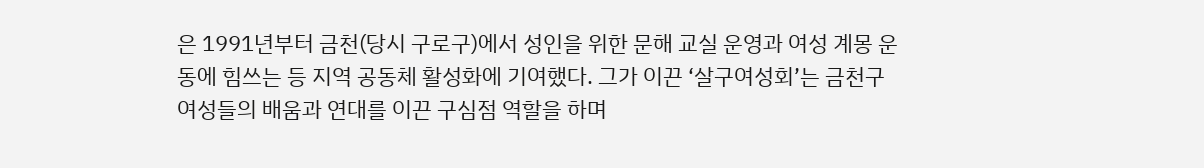은 1991년부터 금천(당시 구로구)에서 성인을 위한 문해 교실 운영과 여성 계몽 운동에 힘쓰는 등 지역 공동체 활성화에 기여했다. 그가 이끈 ‘살구여성회’는 금천구 여성들의 배움과 연대를 이끈 구심점 역할을 하며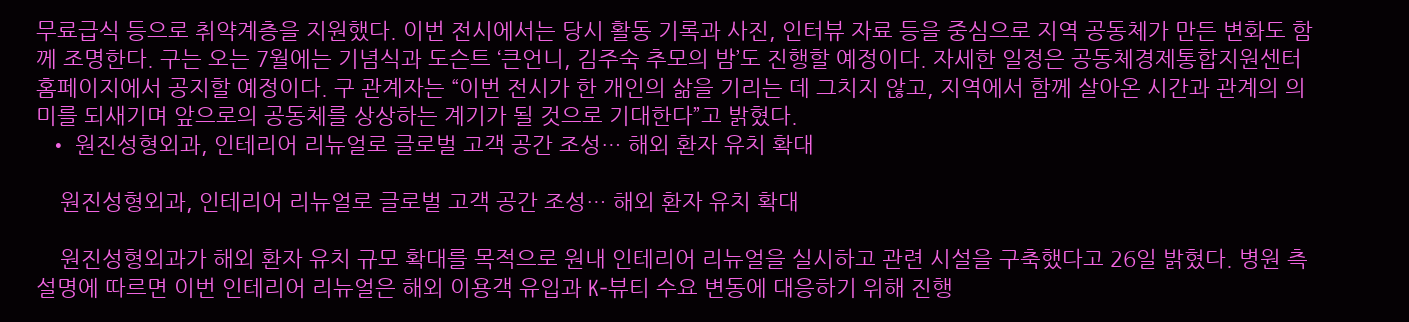무료급식 등으로 취약계층을 지원했다. 이번 전시에서는 당시 활동 기록과 사진, 인터뷰 자료 등을 중심으로 지역 공동체가 만든 변화도 함께 조명한다. 구는 오는 7월에는 기념식과 도슨트 ‘큰언니, 김주숙 추모의 밤’도 진행할 예정이다. 자세한 일정은 공동체경제통합지원센터 홈페이지에서 공지할 예정이다. 구 관계자는 “이번 전시가 한 개인의 삶을 기리는 데 그치지 않고, 지역에서 함께 살아온 시간과 관계의 의미를 되새기며 앞으로의 공동체를 상상하는 계기가 될 것으로 기대한다”고 밝혔다.
  • 원진성형외과, 인테리어 리뉴얼로 글로벌 고객 공간 조성… 해외 환자 유치 확대

    원진성형외과, 인테리어 리뉴얼로 글로벌 고객 공간 조성… 해외 환자 유치 확대

    원진성형외과가 해외 환자 유치 규모 확대를 목적으로 원내 인테리어 리뉴얼을 실시하고 관련 시설을 구축했다고 26일 밝혔다. 병원 측 설명에 따르면 이번 인테리어 리뉴얼은 해외 이용객 유입과 K-뷰티 수요 변동에 대응하기 위해 진행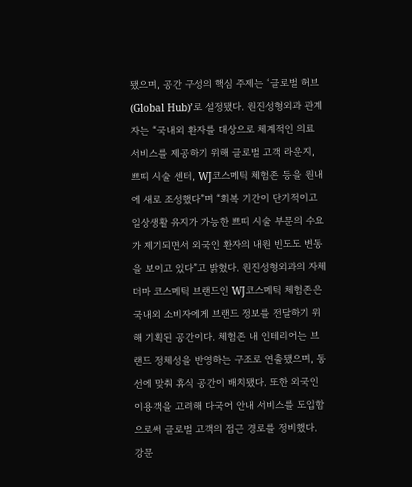됐으며, 공간 구성의 핵심 주제는 ‘글로벌 허브(Global Hub)’로 설정됐다. 원진성형외과 관계자는 “국내외 환자를 대상으로 체계적인 의료 서비스를 제공하기 위해 글로벌 고객 라운지, 쁘띠 시술 센터, WJ코스메틱 체험존 등을 원내에 새로 조성했다”며 “회복 기간이 단기적이고 일상생활 유지가 가능한 쁘띠 시술 부문의 수요가 제기되면서 외국인 환자의 내원 빈도도 변동을 보이고 있다”고 밝혔다. 원진성형외과의 자체 더마 코스메틱 브랜드인 WJ코스메틱 체험존은 국내외 소비자에게 브랜드 정보를 전달하기 위해 기획된 공간이다. 체험존 내 인테리어는 브랜드 정체성을 반영하는 구조로 연출됐으며, 동선에 맞춰 휴식 공간이 배치됐다. 또한 외국인 이용객을 고려해 다국어 안내 서비스를 도입함으로써 글로벌 고객의 접근 경로를 정비했다. 강문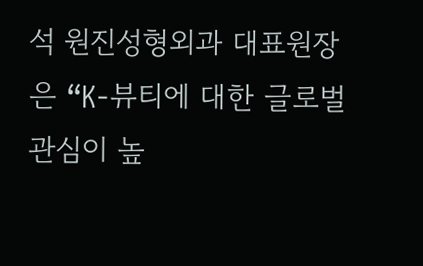석 원진성형외과 대표원장은 “K-뷰티에 대한 글로벌 관심이 높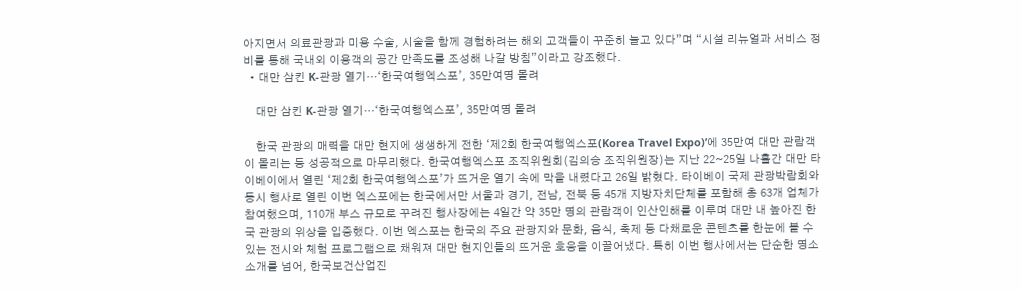아지면서 의료관광과 미용 수술, 시술을 함께 경험하려는 해외 고객들이 꾸준히 늘고 있다”며 “시설 리뉴얼과 서비스 정비를 통해 국내외 이용객의 공간 만족도를 조성해 나갈 방침”이라고 강조했다.
  • 대만 삼킨 K-관광 열기…‘한국여행엑스포’, 35만여명 몰려

    대만 삼킨 K-관광 열기…‘한국여행엑스포’, 35만여명 몰려

    한국 관광의 매력을 대만 현지에 생생하게 전한 ‘제2회 한국여행엑스포(Korea Travel Expo)’에 35만여 대만 관람객이 몰리는 등 성공적으로 마무리했다. 한국여행엑스포 조직위원회(김의승 조직위원장)는 지난 22~25일 나흘간 대만 타이베이에서 열린 ‘제2회 한국여행엑스포’가 뜨거운 열기 속에 막을 내렸다고 26일 밝혔다. 타이베이 국제 관광박람회와 동시 행사로 열린 이번 엑스포에는 한국에서만 서울과 경기, 전남, 전북 등 45개 지방자치단체를 포함해 총 63개 업체가 참여했으며, 110개 부스 규모로 꾸려진 행사장에는 4일간 약 35만 명의 관람객이 인산인해를 이루며 대만 내 높아진 한국 관광의 위상을 입증했다. 이번 엑스포는 한국의 주요 관광지와 문화, 음식, 축제 등 다채로운 콘텐츠를 한눈에 볼 수 있는 전시와 체험 프로그램으로 채워져 대만 현지인들의 뜨거운 호응을 이끌어냈다. 특히 이번 행사에서는 단순한 명소 소개를 넘어, 한국보건산업진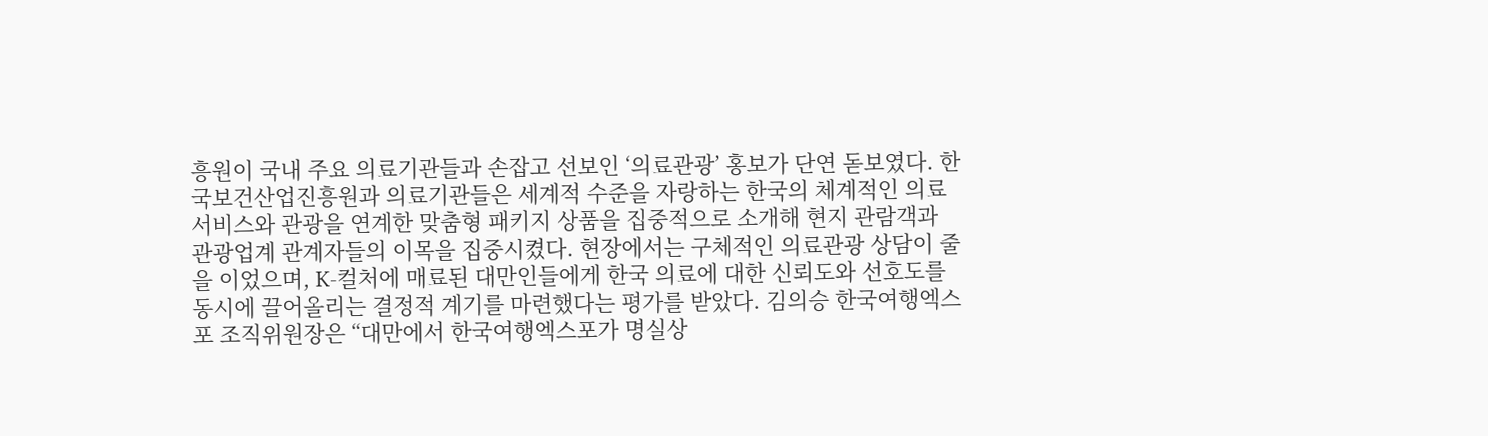흥원이 국내 주요 의료기관들과 손잡고 선보인 ‘의료관광’ 홍보가 단연 돋보였다. 한국보건산업진흥원과 의료기관들은 세계적 수준을 자랑하는 한국의 체계적인 의료 서비스와 관광을 연계한 맞춤형 패키지 상품을 집중적으로 소개해 현지 관람객과 관광업계 관계자들의 이목을 집중시켰다. 현장에서는 구체적인 의료관광 상담이 줄을 이었으며, K-컬처에 매료된 대만인들에게 한국 의료에 대한 신뢰도와 선호도를 동시에 끌어올리는 결정적 계기를 마련했다는 평가를 받았다. 김의승 한국여행엑스포 조직위원장은 “대만에서 한국여행엑스포가 명실상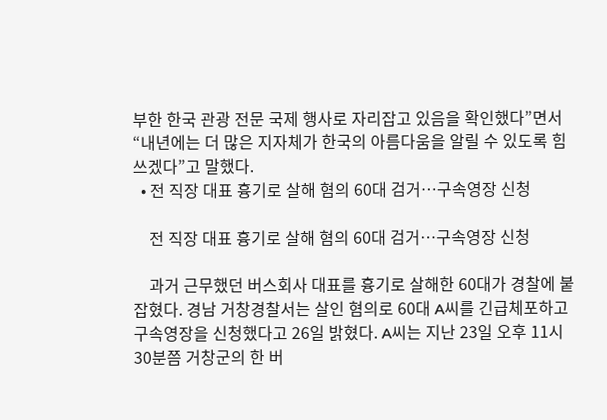부한 한국 관광 전문 국제 행사로 자리잡고 있음을 확인했다”면서 “내년에는 더 많은 지자체가 한국의 아름다움을 알릴 수 있도록 힘 쓰겠다”고 말했다.
  • 전 직장 대표 흉기로 살해 혐의 60대 검거…구속영장 신청

    전 직장 대표 흉기로 살해 혐의 60대 검거…구속영장 신청

    과거 근무했던 버스회사 대표를 흉기로 살해한 60대가 경찰에 붙잡혔다. 경남 거창경찰서는 살인 혐의로 60대 A씨를 긴급체포하고 구속영장을 신청했다고 26일 밝혔다. A씨는 지난 23일 오후 11시 30분쯤 거창군의 한 버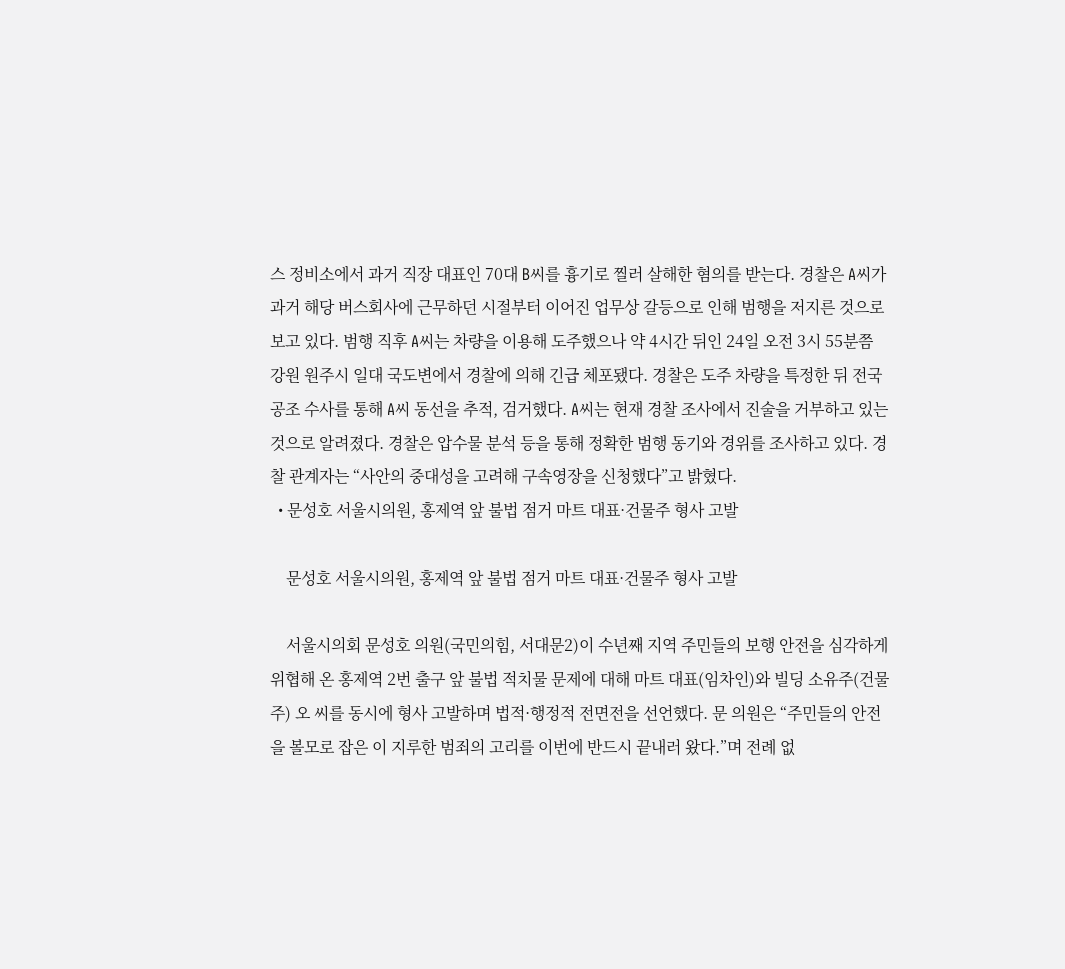스 정비소에서 과거 직장 대표인 70대 B씨를 흉기로 찔러 살해한 혐의를 받는다. 경찰은 A씨가 과거 해당 버스회사에 근무하던 시절부터 이어진 업무상 갈등으로 인해 범행을 저지른 것으로 보고 있다. 범행 직후 A씨는 차량을 이용해 도주했으나 약 4시간 뒤인 24일 오전 3시 55분쯤 강원 원주시 일대 국도변에서 경찰에 의해 긴급 체포됐다. 경찰은 도주 차량을 특정한 뒤 전국 공조 수사를 통해 A씨 동선을 추적, 검거했다. A씨는 현재 경찰 조사에서 진술을 거부하고 있는 것으로 알려졌다. 경찰은 압수물 분석 등을 통해 정확한 범행 동기와 경위를 조사하고 있다. 경찰 관계자는 “사안의 중대성을 고려해 구속영장을 신청했다”고 밝혔다.
  • 문성호 서울시의원, 홍제역 앞 불법 점거 마트 대표·건물주 형사 고발

    문성호 서울시의원, 홍제역 앞 불법 점거 마트 대표·건물주 형사 고발

    서울시의회 문성호 의원(국민의힘, 서대문2)이 수년째 지역 주민들의 보행 안전을 심각하게 위협해 온 홍제역 2번 출구 앞 불법 적치물 문제에 대해 마트 대표(임차인)와 빌딩 소유주(건물주) 오 씨를 동시에 형사 고발하며 법적·행정적 전면전을 선언했다. 문 의원은 “주민들의 안전을 볼모로 잡은 이 지루한 범죄의 고리를 이번에 반드시 끝내러 왔다.”며 전례 없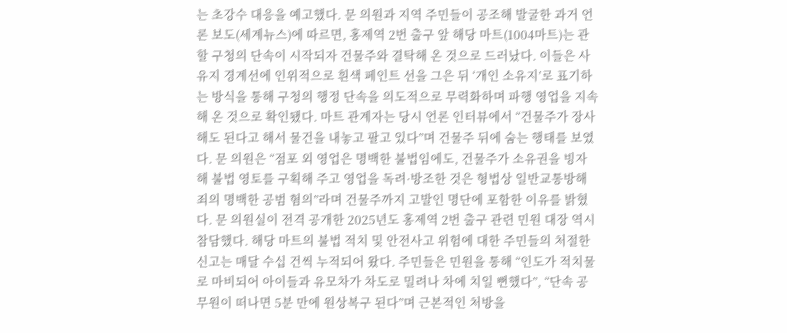는 초강수 대응을 예고했다. 문 의원과 지역 주민들이 공조해 발굴한 과거 언론 보도(세계뉴스)에 따르면, 홍제역 2번 출구 앞 해당 마트(1004마트)는 관할 구청의 단속이 시작되자 건물주와 결탁해 온 것으로 드러났다. 이들은 사유지 경계선에 인위적으로 흰색 페인트 선을 그은 뒤 ‘개인 소유지’로 표기하는 방식을 통해 구청의 행정 단속을 의도적으로 무력화하며 파행 영업을 지속해 온 것으로 확인됐다. 마트 관계자는 당시 언론 인터뷰에서 “건물주가 장사해도 된다고 해서 물건을 내놓고 팔고 있다”며 건물주 뒤에 숨는 행태를 보였다. 문 의원은 “점포 외 영업은 명백한 불법임에도, 건물주가 소유권을 빙자해 불법 영토를 구획해 주고 영업을 독려·방조한 것은 형법상 일반교통방해죄의 명백한 공범 혐의”라며 건물주까지 고발인 명단에 포함한 이유를 밝혔다. 문 의원실이 전격 공개한 2025년도 홍제역 2번 출구 관련 민원 대장 역시 참담했다. 해당 마트의 불법 적치 및 안전사고 위험에 대한 주민들의 처절한 신고는 매달 수십 건씩 누적되어 왔다. 주민들은 민원을 통해 “인도가 적치물로 마비되어 아이들과 유모차가 차도로 밀려나 차에 치일 뻔했다”, “단속 공무원이 떠나면 5분 만에 원상복구 된다”며 근본적인 처방을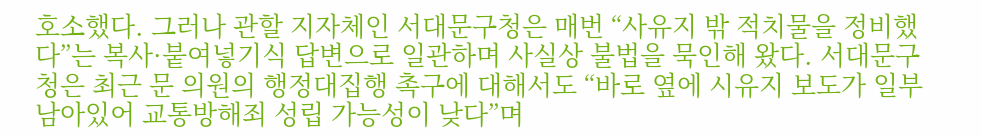호소했다. 그러나 관할 지자체인 서대문구청은 매번 “사유지 밖 적치물을 정비했다”는 복사·붙여넣기식 답변으로 일관하며 사실상 불법을 묵인해 왔다. 서대문구청은 최근 문 의원의 행정대집행 촉구에 대해서도 “바로 옆에 시유지 보도가 일부 남아있어 교통방해죄 성립 가능성이 낮다”며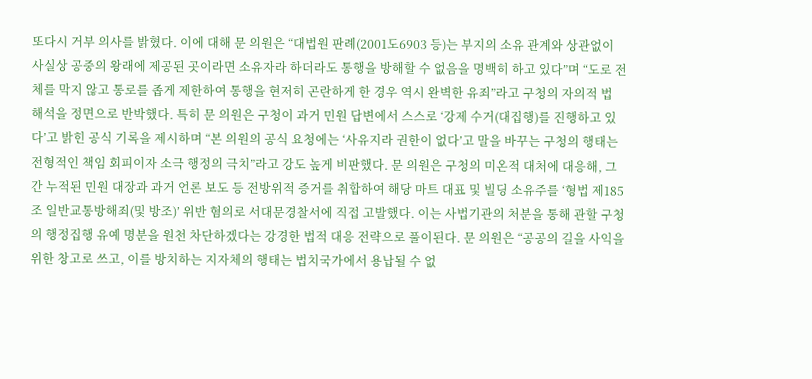또다시 거부 의사를 밝혔다. 이에 대해 문 의원은 “대법원 판례(2001도6903 등)는 부지의 소유 관계와 상관없이 사실상 공중의 왕래에 제공된 곳이라면 소유자라 하더라도 통행을 방해할 수 없음을 명백히 하고 있다”며 “도로 전체를 막지 않고 통로를 좁게 제한하여 통행을 현저히 곤란하게 한 경우 역시 완벽한 유죄”라고 구청의 자의적 법 해석을 정면으로 반박했다. 특히 문 의원은 구청이 과거 민원 답변에서 스스로 ‘강제 수거(대집행)를 진행하고 있다’고 밝힌 공식 기록을 제시하며 “본 의원의 공식 요청에는 ‘사유지라 권한이 없다’고 말을 바꾸는 구청의 행태는 전형적인 책임 회피이자 소극 행정의 극치”라고 강도 높게 비판했다. 문 의원은 구청의 미온적 대처에 대응해, 그간 누적된 민원 대장과 과거 언론 보도 등 전방위적 증거를 취합하여 해당 마트 대표 및 빌딩 소유주를 ‘형법 제185조 일반교통방해죄(및 방조)’ 위반 혐의로 서대문경찰서에 직접 고발했다. 이는 사법기관의 처분을 통해 관할 구청의 행정집행 유예 명분을 원천 차단하겠다는 강경한 법적 대응 전략으로 풀이된다. 문 의원은 “공공의 길을 사익을 위한 창고로 쓰고, 이를 방치하는 지자체의 행태는 법치국가에서 용납될 수 없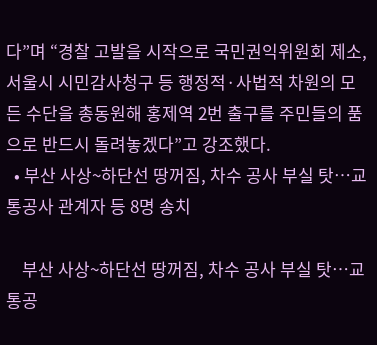다”며 “경찰 고발을 시작으로 국민권익위원회 제소, 서울시 시민감사청구 등 행정적·사법적 차원의 모든 수단을 총동원해 홍제역 2번 출구를 주민들의 품으로 반드시 돌려놓겠다”고 강조했다.
  • 부산 사상~하단선 땅꺼짐, 차수 공사 부실 탓…교통공사 관계자 등 8명 송치

    부산 사상~하단선 땅꺼짐, 차수 공사 부실 탓…교통공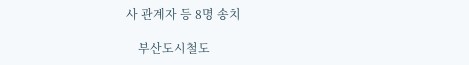사 관계자 등 8명 송치

    부산도시철도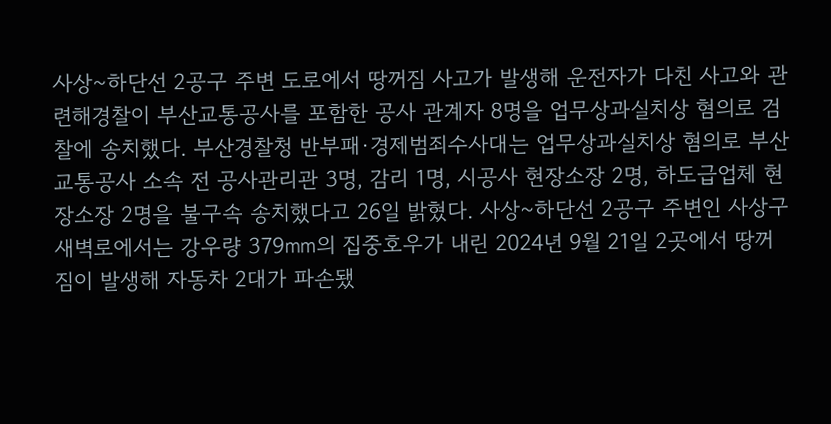사상~하단선 2공구 주변 도로에서 땅꺼짐 사고가 발생해 운전자가 다친 사고와 관련해경찰이 부산교통공사를 포함한 공사 관계자 8명을 업무상과실치상 혐의로 검찰에 송치했다. 부산경찰청 반부패·경제범죄수사대는 업무상과실치상 혐의로 부산교통공사 소속 전 공사관리관 3명, 감리 1명, 시공사 현장소장 2명, 하도급업체 현장소장 2명을 불구속 송치했다고 26일 밝혔다. 사상~하단선 2공구 주변인 사상구 새벽로에서는 강우량 379㎜의 집중호우가 내린 2024년 9월 21일 2곳에서 땅꺼짐이 발생해 자동차 2대가 파손됐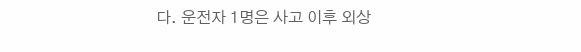다. 운전자 1명은 사고 이후 외상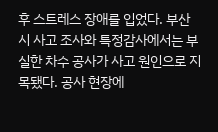후 스트레스 장애를 입었다. 부산시 사고 조사와 특정감사에서는 부실한 차수 공사가 사고 원인으로 지목됐다. 공사 현장에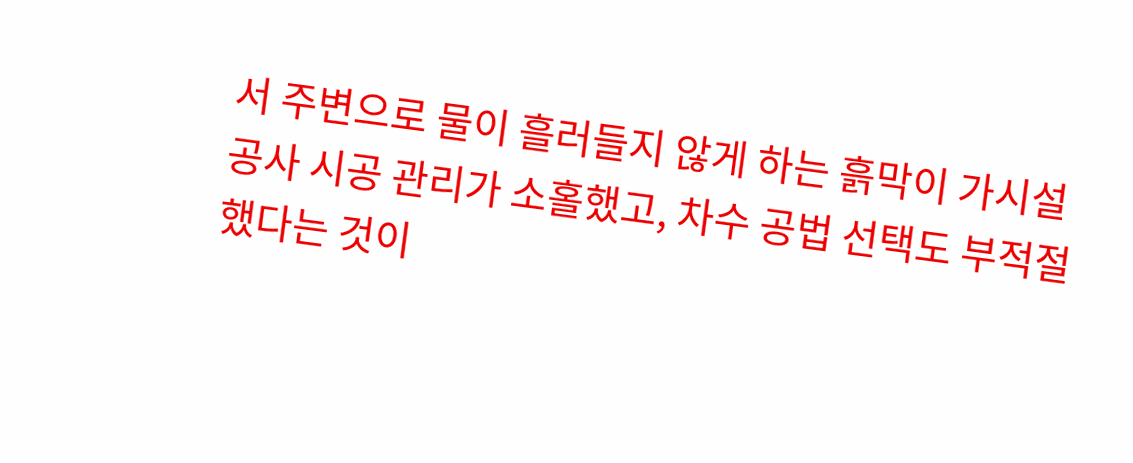서 주변으로 물이 흘러들지 않게 하는 흙막이 가시설 공사 시공 관리가 소홀했고, 차수 공법 선택도 부적절했다는 것이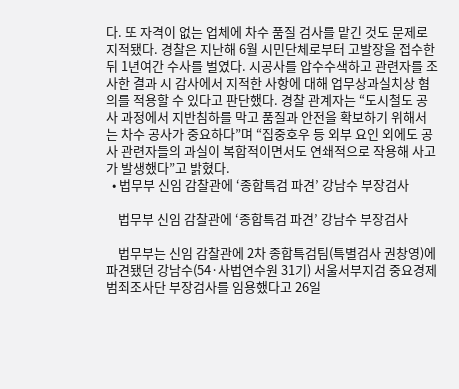다. 또 자격이 없는 업체에 차수 품질 검사를 맡긴 것도 문제로 지적됐다. 경찰은 지난해 6월 시민단체로부터 고발장을 접수한 뒤 1년여간 수사를 벌였다. 시공사를 압수수색하고 관련자를 조사한 결과 시 감사에서 지적한 사항에 대해 업무상과실치상 혐의를 적용할 수 있다고 판단했다. 경찰 관계자는 “도시철도 공사 과정에서 지반침하를 막고 품질과 안전을 확보하기 위해서는 차수 공사가 중요하다”며 “집중호우 등 외부 요인 외에도 공사 관련자들의 과실이 복합적이면서도 연쇄적으로 작용해 사고가 발생했다”고 밝혔다.
  • 법무부 신임 감찰관에 ‘종합특검 파견’ 강남수 부장검사

    법무부 신임 감찰관에 ‘종합특검 파견’ 강남수 부장검사

    법무부는 신임 감찰관에 2차 종합특검팀(특별검사 권창영)에 파견됐던 강남수(54·사법연수원 31기) 서울서부지검 중요경제범죄조사단 부장검사를 임용했다고 26일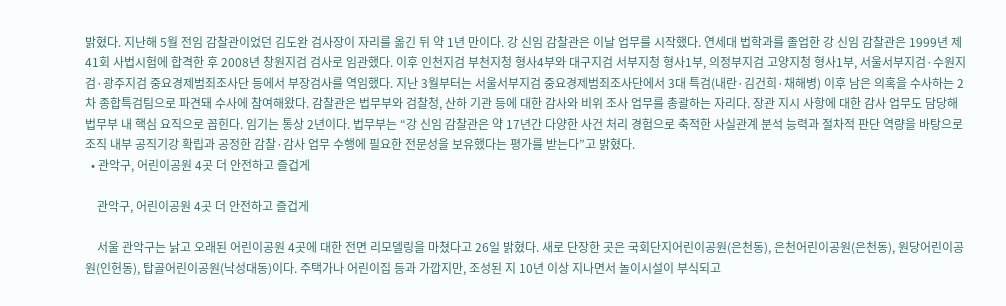밝혔다. 지난해 5월 전임 감찰관이었던 김도완 검사장이 자리를 옮긴 뒤 약 1년 만이다. 강 신임 감찰관은 이날 업무를 시작했다. 연세대 법학과를 졸업한 강 신임 감찰관은 1999년 제41회 사법시험에 합격한 후 2008년 창원지검 검사로 임관했다. 이후 인천지검 부천지청 형사4부와 대구지검 서부지청 형사1부, 의정부지검 고양지청 형사1부, 서울서부지검·수원지검·광주지검 중요경제범죄조사단 등에서 부장검사를 역임했다. 지난 3월부터는 서울서부지검 중요경제범죄조사단에서 3대 특검(내란·김건희·채해병) 이후 남은 의혹을 수사하는 2차 종합특검팀으로 파견돼 수사에 참여해왔다. 감찰관은 법무부와 검찰청, 산하 기관 등에 대한 감사와 비위 조사 업무를 총괄하는 자리다. 장관 지시 사항에 대한 감사 업무도 담당해 법무부 내 핵심 요직으로 꼽힌다. 임기는 통상 2년이다. 법무부는 “강 신임 감찰관은 약 17년간 다양한 사건 처리 경험으로 축적한 사실관계 분석 능력과 절차적 판단 역량을 바탕으로 조직 내부 공직기강 확립과 공정한 감찰·감사 업무 수행에 필요한 전문성을 보유했다는 평가를 받는다”고 밝혔다.
  • 관악구, 어린이공원 4곳 더 안전하고 즐겁게

    관악구, 어린이공원 4곳 더 안전하고 즐겁게

    서울 관악구는 낡고 오래된 어린이공원 4곳에 대한 전면 리모델링을 마쳤다고 26일 밝혔다. 새로 단장한 곳은 국회단지어린이공원(은천동), 은천어린이공원(은천동), 원당어린이공원(인헌동), 탑골어린이공원(낙성대동)이다. 주택가나 어린이집 등과 가깝지만, 조성된 지 10년 이상 지나면서 놀이시설이 부식되고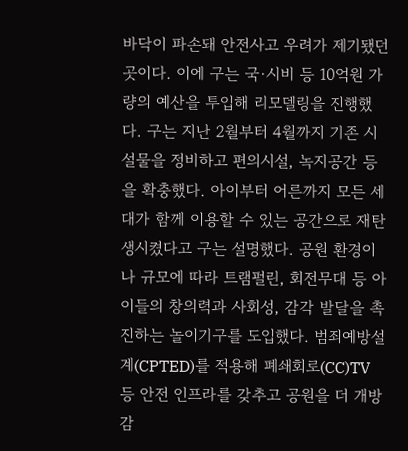바닥이 파손돼 안전사고 우려가 제기됐던 곳이다. 이에 구는 국·시비 등 10억원 가량의 예산을 투입해 리모델링을 진행했다. 구는 지난 2월부터 4월까지 기존 시설물을 정비하고 편의시설, 녹지공간 등을 확충했다. 아이부터 어른까지 모든 세대가 함께 이용할 수 있는 공간으로 재탄생시켰다고 구는 설명했다. 공원 환경이나 규모에 따라 트램펄린, 회전무대 등 아이들의 창의력과 사회성, 감각 발달을 촉진하는 놀이기구를 도입했다. 범죄예방설계(CPTED)를 적용해 폐쇄회로(CC)TV 등 안전 인프라를 갖추고 공원을 더 개방감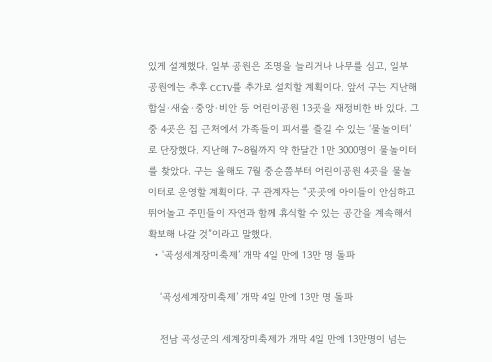있게 설계했다. 일부 공원은 조명을 늘리거나 나무를 심고, 일부 공원에는 추후 CCTV를 추가로 설치할 계획이다. 앞서 구는 지난해 합실·새숲·중앙·비안 등 어린이공원 13곳을 재정비한 바 있다. 그중 4곳은 집 근처에서 가족들이 피서를 즐길 수 있는 ‘물놀이터’로 단장했다. 지난해 7~8월까지 약 한달간 1만 3000명이 물놀이터를 찾았다. 구는 올해도 7월 중순쯤부터 어린이공원 4곳을 물놀이터로 운영할 계획이다. 구 관계자는 “곳곳에 아이들이 안심하고 뛰어놀고 주민들이 자연과 함께 휴식할 수 있는 공간을 계속해서 확보해 나갈 것”이라고 말했다.
  • ‘곡성세계장미축제’ 개막 4일 만에 13만 명 돌파

    ‘곡성세계장미축제’ 개막 4일 만에 13만 명 돌파

    전남 곡성군의 세계장미축제가 개막 4일 만에 13만명이 넘는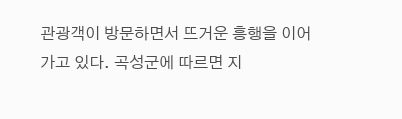관광객이 방문하면서 뜨거운 흥행을 이어가고 있다. 곡성군에 따르면 지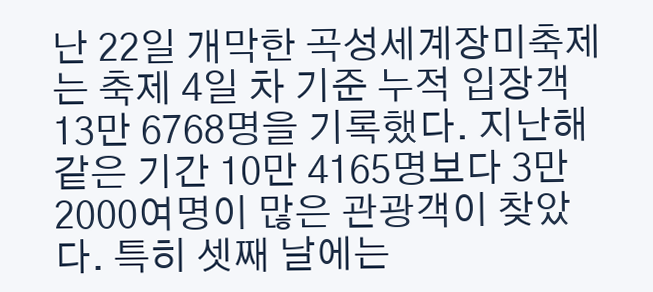난 22일 개막한 곡성세계장미축제는 축제 4일 차 기준 누적 입장객 13만 6768명을 기록했다. 지난해 같은 기간 10만 4165명보다 3만 2000여명이 많은 관광객이 찾았다. 특히 셋째 날에는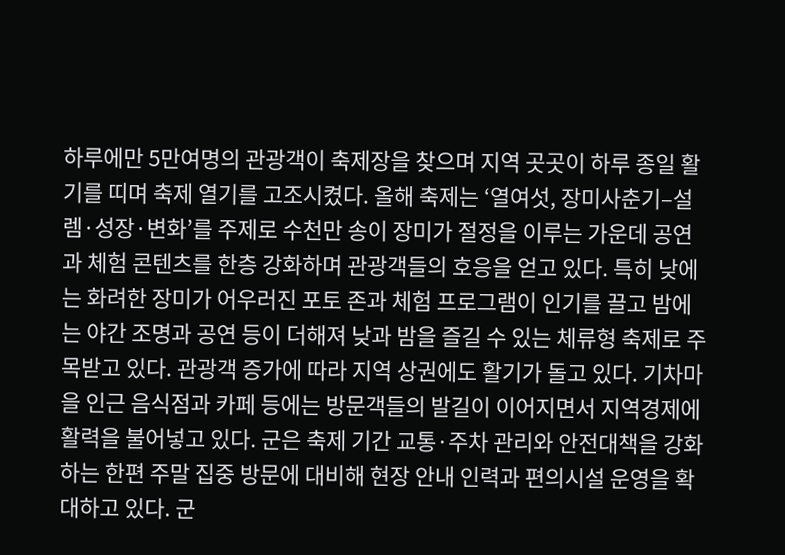하루에만 5만여명의 관광객이 축제장을 찾으며 지역 곳곳이 하루 종일 활기를 띠며 축제 열기를 고조시켰다. 올해 축제는 ‘열여섯, 장미사춘기–설렘·성장·변화’를 주제로 수천만 송이 장미가 절정을 이루는 가운데 공연과 체험 콘텐츠를 한층 강화하며 관광객들의 호응을 얻고 있다. 특히 낮에는 화려한 장미가 어우러진 포토 존과 체험 프로그램이 인기를 끌고 밤에는 야간 조명과 공연 등이 더해져 낮과 밤을 즐길 수 있는 체류형 축제로 주목받고 있다. 관광객 증가에 따라 지역 상권에도 활기가 돌고 있다. 기차마을 인근 음식점과 카페 등에는 방문객들의 발길이 이어지면서 지역경제에 활력을 불어넣고 있다. 군은 축제 기간 교통·주차 관리와 안전대책을 강화하는 한편 주말 집중 방문에 대비해 현장 안내 인력과 편의시설 운영을 확대하고 있다. 군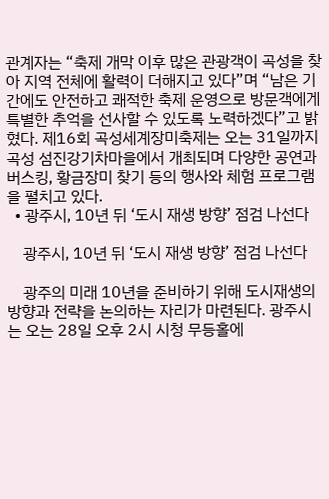관계자는 “축제 개막 이후 많은 관광객이 곡성을 찾아 지역 전체에 활력이 더해지고 있다”며 “남은 기간에도 안전하고 쾌적한 축제 운영으로 방문객에게 특별한 추억을 선사할 수 있도록 노력하겠다”고 밝혔다. 제16회 곡성세계장미축제는 오는 31일까지 곡성 섬진강기차마을에서 개최되며 다양한 공연과 버스킹, 황금장미 찾기 등의 행사와 체험 프로그램을 펼치고 있다.
  • 광주시, 10년 뒤 ‘도시 재생 방향’ 점검 나선다

    광주시, 10년 뒤 ‘도시 재생 방향’ 점검 나선다

    광주의 미래 10년을 준비하기 위해 도시재생의 방향과 전략을 논의하는 자리가 마련된다. 광주시는 오는 28일 오후 2시 시청 무등홀에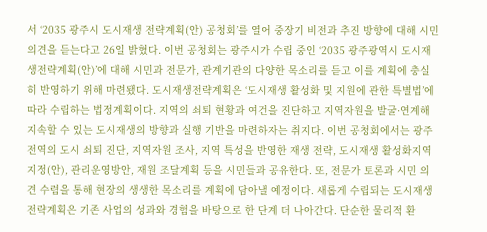서 ‘2035 광주시 도시재생 전략계획(안) 공청회’를 열어 중장기 비전과 추진 방향에 대해 시민 의견을 듣는다고 26일 밝혔다. 이번 공청회는 광주시가 수립 중인 ‘2035 광주광역시 도시재생전략계획(안)’에 대해 시민과 전문가, 관계기관의 다양한 목소리를 듣고 이를 계획에 충실히 반영하기 위해 마련됐다. 도시재생전략계획은 ‘도시재생 활성화 및 지원에 관한 특별법’에 따라 수립하는 법정계획이다. 지역의 쇠퇴 현황과 여건을 진단하고 지역자원을 발굴·연계해 지속할 수 있는 도시재생의 방향과 실행 기반을 마련하자는 취지다. 이번 공청회에서는 광주 전역의 도시 쇠퇴 진단, 지역자원 조사, 지역 특성을 반영한 재생 전략, 도시재생 활성화지역 지정(안), 관리운영방안, 재원 조달계획 등을 시민들과 공유한다. 또, 전문가 토론과 시민 의견 수렴을 통해 현장의 생생한 목소리를 계획에 담아낼 예정이다. 새롭게 수립되는 도시재생전략계획은 기존 사업의 성과와 경험을 바탕으로 한 단계 더 나아간다. 단순한 물리적 환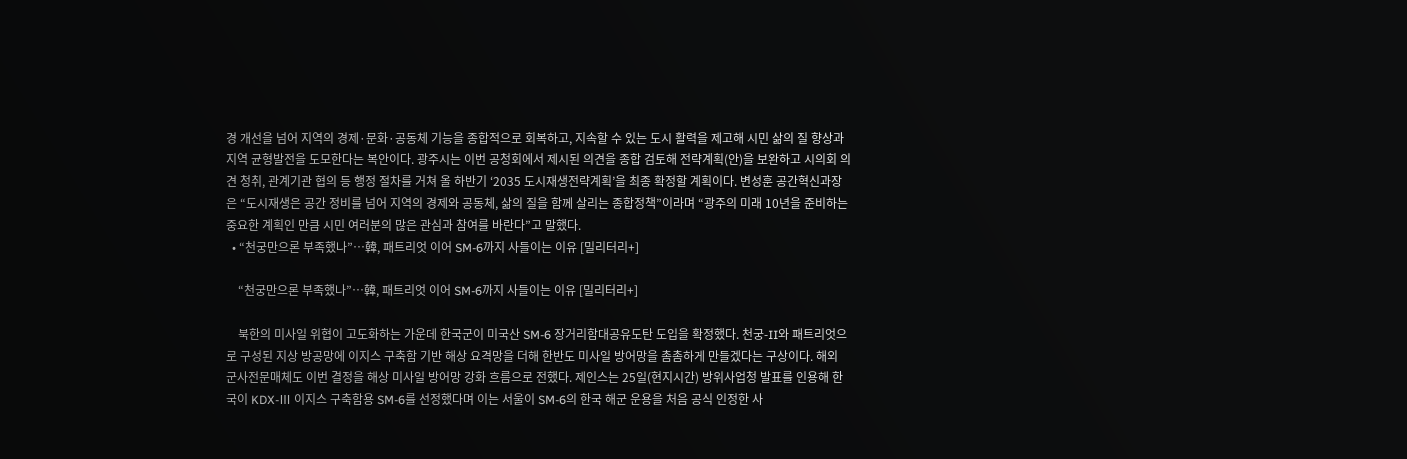경 개선을 넘어 지역의 경제·문화·공동체 기능을 종합적으로 회복하고, 지속할 수 있는 도시 활력을 제고해 시민 삶의 질 향상과 지역 균형발전을 도모한다는 복안이다. 광주시는 이번 공청회에서 제시된 의견을 종합 검토해 전략계획(안)을 보완하고 시의회 의견 청취, 관계기관 협의 등 행정 절차를 거쳐 올 하반기 ‘2035 도시재생전략계획’을 최종 확정할 계획이다. 변성훈 공간혁신과장은 “도시재생은 공간 정비를 넘어 지역의 경제와 공동체, 삶의 질을 함께 살리는 종합정책”이라며 “광주의 미래 10년을 준비하는 중요한 계획인 만큼 시민 여러분의 많은 관심과 참여를 바란다”고 말했다.
  • “천궁만으론 부족했나”…韓, 패트리엇 이어 SM-6까지 사들이는 이유 [밀리터리+]

    “천궁만으론 부족했나”…韓, 패트리엇 이어 SM-6까지 사들이는 이유 [밀리터리+]

    북한의 미사일 위협이 고도화하는 가운데 한국군이 미국산 SM-6 장거리함대공유도탄 도입을 확정했다. 천궁-II와 패트리엇으로 구성된 지상 방공망에 이지스 구축함 기반 해상 요격망을 더해 한반도 미사일 방어망을 촘촘하게 만들겠다는 구상이다. 해외 군사전문매체도 이번 결정을 해상 미사일 방어망 강화 흐름으로 전했다. 제인스는 25일(현지시간) 방위사업청 발표를 인용해 한국이 KDX-Ⅲ 이지스 구축함용 SM-6를 선정했다며 이는 서울이 SM-6의 한국 해군 운용을 처음 공식 인정한 사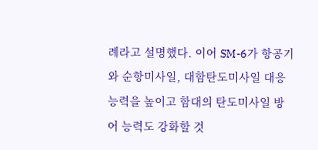례라고 설명했다. 이어 SM-6가 항공기와 순항미사일, 대함탄도미사일 대응 능력을 높이고 함대의 탄도미사일 방어 능력도 강화할 것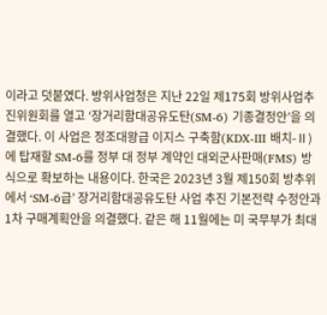이라고 덧붙였다. 방위사업청은 지난 22일 제175회 방위사업추진위원회를 열고 ‘장거리함대공유도탄(SM-6) 기종결정안’을 의결했다. 이 사업은 정조대왕급 이지스 구축함(KDX-Ⅲ 배치-Ⅱ)에 탑재할 SM-6를 정부 대 정부 계약인 대외군사판매(FMS) 방식으로 확보하는 내용이다. 한국은 2023년 3월 제150회 방추위에서 ‘SM-6급’ 장거리함대공유도탄 사업 추진 기본전략 수정안과 1차 구매계획안을 의결했다. 같은 해 11월에는 미 국무부가 최대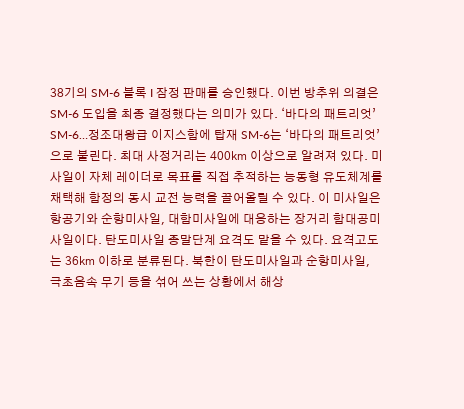38기의 SM-6 블록 I 잠정 판매를 승인했다. 이번 방추위 의결은 SM-6 도입을 최종 결정했다는 의미가 있다. ‘바다의 패트리엇’ SM-6…정조대왕급 이지스함에 탑재 SM-6는 ‘바다의 패트리엇’으로 불린다. 최대 사정거리는 400㎞ 이상으로 알려져 있다. 미사일이 자체 레이더로 목표를 직접 추적하는 능동형 유도체계를 채택해 함정의 동시 교전 능력을 끌어올릴 수 있다. 이 미사일은 항공기와 순항미사일, 대함미사일에 대응하는 장거리 함대공미사일이다. 탄도미사일 종말단계 요격도 맡을 수 있다. 요격고도는 36㎞ 이하로 분류된다. 북한이 탄도미사일과 순항미사일, 극초음속 무기 등을 섞어 쓰는 상황에서 해상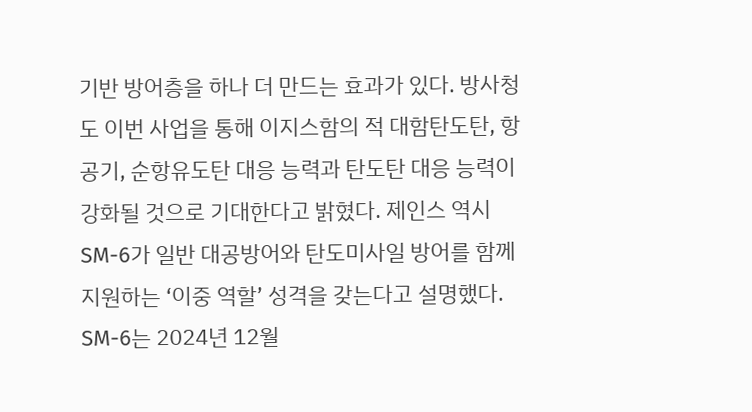기반 방어층을 하나 더 만드는 효과가 있다. 방사청도 이번 사업을 통해 이지스함의 적 대함탄도탄, 항공기, 순항유도탄 대응 능력과 탄도탄 대응 능력이 강화될 것으로 기대한다고 밝혔다. 제인스 역시 SM-6가 일반 대공방어와 탄도미사일 방어를 함께 지원하는 ‘이중 역할’ 성격을 갖는다고 설명했다. SM-6는 2024년 12월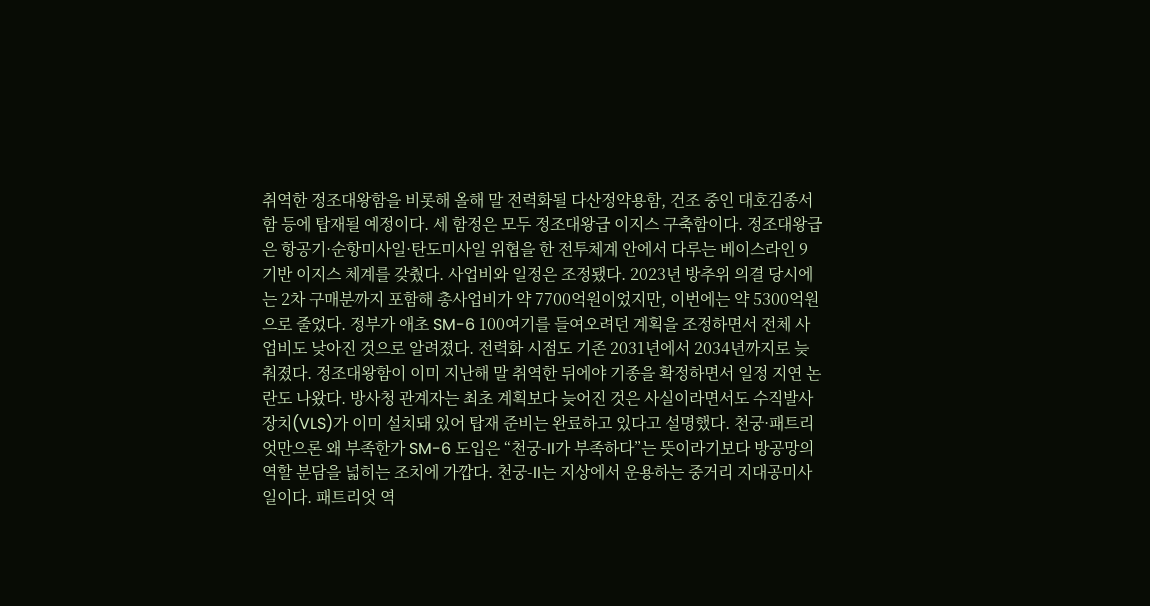취역한 정조대왕함을 비롯해 올해 말 전력화될 다산정약용함, 건조 중인 대호김종서함 등에 탑재될 예정이다. 세 함정은 모두 정조대왕급 이지스 구축함이다. 정조대왕급은 항공기·순항미사일·탄도미사일 위협을 한 전투체계 안에서 다루는 베이스라인 9 기반 이지스 체계를 갖췄다. 사업비와 일정은 조정됐다. 2023년 방추위 의결 당시에는 2차 구매분까지 포함해 총사업비가 약 7700억원이었지만, 이번에는 약 5300억원으로 줄었다. 정부가 애초 SM-6 100여기를 들여오려던 계획을 조정하면서 전체 사업비도 낮아진 것으로 알려졌다. 전력화 시점도 기존 2031년에서 2034년까지로 늦춰졌다. 정조대왕함이 이미 지난해 말 취역한 뒤에야 기종을 확정하면서 일정 지연 논란도 나왔다. 방사청 관계자는 최초 계획보다 늦어진 것은 사실이라면서도 수직발사장치(VLS)가 이미 설치돼 있어 탑재 준비는 완료하고 있다고 설명했다. 천궁·패트리엇만으론 왜 부족한가 SM-6 도입은 “천궁-II가 부족하다”는 뜻이라기보다 방공망의 역할 분담을 넓히는 조치에 가깝다. 천궁-II는 지상에서 운용하는 중거리 지대공미사일이다. 패트리엇 역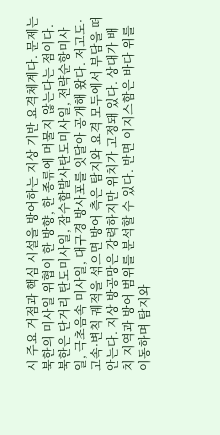시 주요 거점과 핵심 시설을 방어하는 지상 기반 요격체계다. 문제는 북한의 미사일 위협이 한 방향, 한 종류에 머물지 않는다는 점이다. 북한은 단거리 탄도미사일, 잠수함발사탄도미사일, 전략순항미사일, 극초음속 미사일, 대구경 방사포를 잇달아 공개해 왔다. 저고도·고속·변칙 궤적을 섞으면 방어 측은 탐지와 요격 모두에서 부담을 떠안는다. 지상 방공망은 강력하지만 위치가 고정돼 있다. 상대가 배치 지역과 방어 범위를 분석할 수 있다. 반면 이지스함은 바다 위를 이동하며 탐지와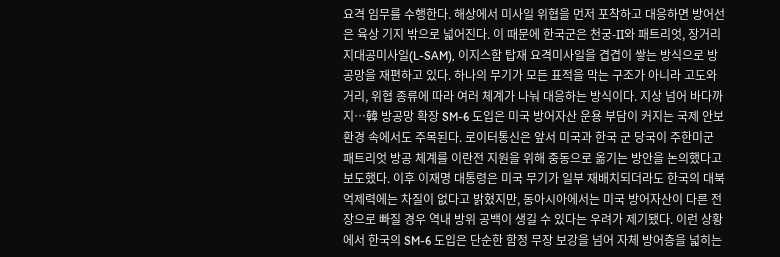요격 임무를 수행한다. 해상에서 미사일 위협을 먼저 포착하고 대응하면 방어선은 육상 기지 밖으로 넓어진다. 이 때문에 한국군은 천궁-II와 패트리엇, 장거리 지대공미사일(L-SAM), 이지스함 탑재 요격미사일을 겹겹이 쌓는 방식으로 방공망을 재편하고 있다. 하나의 무기가 모든 표적을 막는 구조가 아니라 고도와 거리, 위협 종류에 따라 여러 체계가 나눠 대응하는 방식이다. 지상 넘어 바다까지…韓 방공망 확장 SM-6 도입은 미국 방어자산 운용 부담이 커지는 국제 안보 환경 속에서도 주목된다. 로이터통신은 앞서 미국과 한국 군 당국이 주한미군 패트리엇 방공 체계를 이란전 지원을 위해 중동으로 옮기는 방안을 논의했다고 보도했다. 이후 이재명 대통령은 미국 무기가 일부 재배치되더라도 한국의 대북 억제력에는 차질이 없다고 밝혔지만, 동아시아에서는 미국 방어자산이 다른 전장으로 빠질 경우 역내 방위 공백이 생길 수 있다는 우려가 제기됐다. 이런 상황에서 한국의 SM-6 도입은 단순한 함정 무장 보강을 넘어 자체 방어층을 넓히는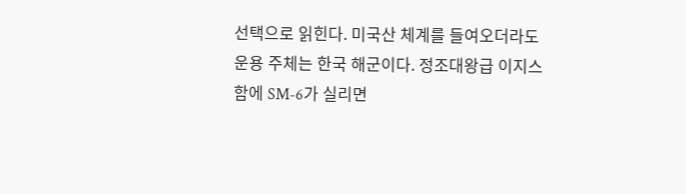선택으로 읽힌다. 미국산 체계를 들여오더라도 운용 주체는 한국 해군이다. 정조대왕급 이지스함에 SM-6가 실리면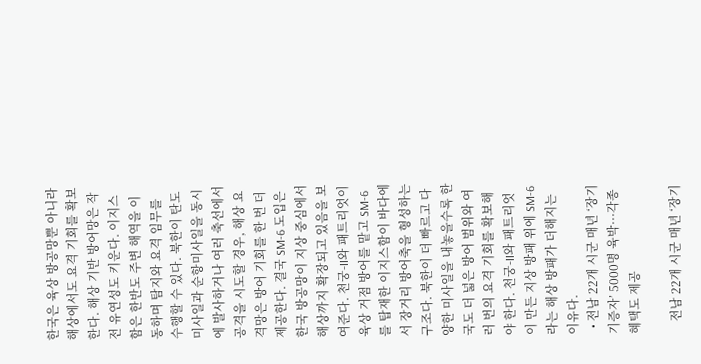한국은 육상 방공망뿐 아니라 해상에서도 요격 기회를 확보한다. 해상 기반 방어망은 작전 유연성도 키운다. 이지스함은 한반도 주변 해역을 이동하며 탐지와 요격 임무를 수행할 수 있다. 북한이 탄도미사일과 순항미사일을 동시에 발사하거나 여러 축선에서 공격을 시도할 경우, 해상 요격망은 방어 기회를 한 번 더 제공한다. 결국 SM-6 도입은 한국 방공망이 지상 중심에서 해상까지 확장되고 있음을 보여준다. 천궁-II와 패트리엇이 육상 거점 방어를 맡고 SM-6를 탑재한 이지스함이 바다에서 장거리 방어축을 형성하는 구조다. 북한이 더 빠르고 다양한 미사일을 내놓을수록 한국도 더 넓은 방어 범위와 여러 번의 요격 기회를 확보해야 한다. 천궁-II와 패트리엇이 만든 지상 방패 위에 SM-6라는 해상 방패가 더해지는 이유다.
  • 전남 22개 시군 매년 ‘장기 기증자’ 5000명 육박···각종 혜택도 제공

    전남 22개 시군 매년 ‘장기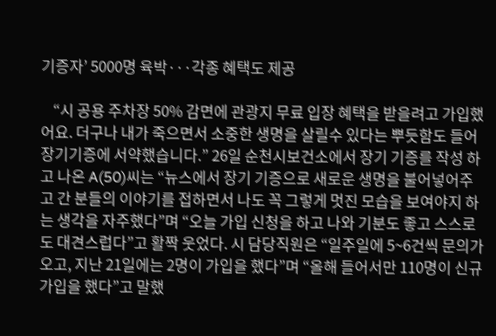기증자’ 5000명 육박···각종 혜택도 제공

    “시 공용 주차장 50% 감면에 관광지 무료 입장 혜택을 받을려고 가입했어요. 더구나 내가 죽으면서 소중한 생명을 살릴수 있다는 뿌듯함도 들어 장기기증에 서약했습니다.” 26일 순천시보건소에서 장기 기증를 작성 하고 나온 A(50)씨는 “뉴스에서 장기 기증으로 새로운 생명을 불어넣어주고 간 분들의 이야기를 접하면서 나도 꼭 그렇게 멋진 모습을 보여야지 하는 생각을 자주했다”며 “오늘 가입 신청을 하고 나와 기분도 좋고 스스로도 대견스럽다”고 활짝 웃었다. 시 담당직원은 “일주일에 5~6건씩 문의가 오고, 지난 21일에는 2명이 가입을 했다”며 “올해 들어서만 110명이 신규 가입을 했다”고 말했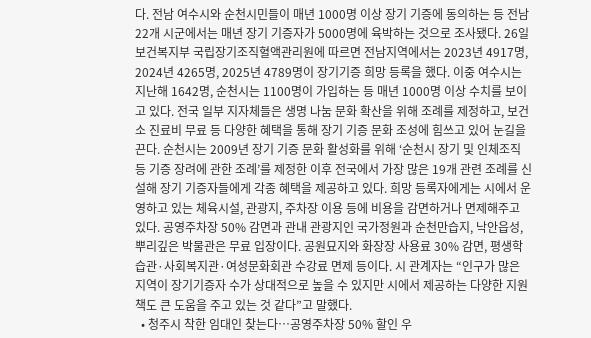다. 전남 여수시와 순천시민들이 매년 1000명 이상 장기 기증에 동의하는 등 전남 22개 시군에서는 매년 장기 기증자가 5000명에 육박하는 것으로 조사됐다. 26일 보건복지부 국립장기조직혈액관리원에 따르면 전남지역에서는 2023년 4917명, 2024년 4265명, 2025년 4789명이 장기기증 희망 등록을 했다. 이중 여수시는 지난해 1642명, 순천시는 1100명이 가입하는 등 매년 1000명 이상 수치를 보이고 있다. 전국 일부 지자체들은 생명 나눔 문화 확산을 위해 조례를 제정하고, 보건소 진료비 무료 등 다양한 혜택을 통해 장기 기증 문화 조성에 힘쓰고 있어 눈길을 끈다. 순천시는 2009년 장기 기증 문화 활성화를 위해 ‘순천시 장기 및 인체조직 등 기증 장려에 관한 조례’를 제정한 이후 전국에서 가장 많은 19개 관련 조례를 신설해 장기 기증자들에게 각종 혜택을 제공하고 있다. 희망 등록자에게는 시에서 운영하고 있는 체육시설, 관광지, 주차장 이용 등에 비용을 감면하거나 면제해주고 있다. 공영주차장 50% 감면과 관내 관광지인 국가정원과 순천만습지, 낙안읍성, 뿌리깊은 박물관은 무료 입장이다. 공원묘지와 화장장 사용료 30% 감면, 평생학습관·사회복지관·여성문화회관 수강료 면제 등이다. 시 관계자는 “인구가 많은 지역이 장기기증자 수가 상대적으로 높을 수 있지만 시에서 제공하는 다양한 지원책도 큰 도움을 주고 있는 것 같다”고 말했다.
  • 청주시 착한 임대인 찾는다…공영주차장 50% 할인 우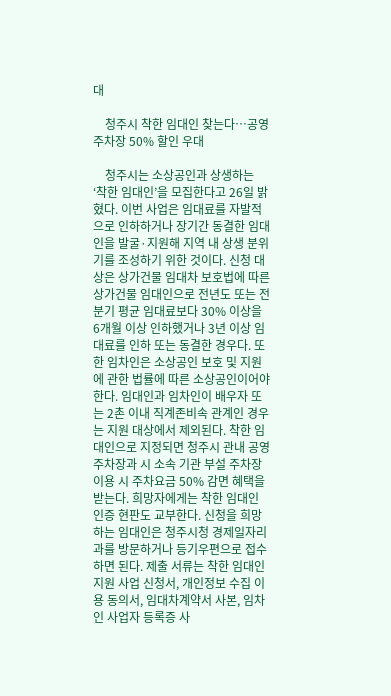대

    청주시 착한 임대인 찾는다…공영주차장 50% 할인 우대

    청주시는 소상공인과 상생하는 ‘착한 임대인’을 모집한다고 26일 밝혔다. 이번 사업은 임대료를 자발적으로 인하하거나 장기간 동결한 임대인을 발굴·지원해 지역 내 상생 분위기를 조성하기 위한 것이다. 신청 대상은 상가건물 임대차 보호법에 따른 상가건물 임대인으로 전년도 또는 전분기 평균 임대료보다 30% 이상을 6개월 이상 인하했거나 3년 이상 임대료를 인하 또는 동결한 경우다. 또한 임차인은 소상공인 보호 및 지원에 관한 법률에 따른 소상공인이어야 한다. 임대인과 임차인이 배우자 또는 2촌 이내 직계존비속 관계인 경우는 지원 대상에서 제외된다. 착한 임대인으로 지정되면 청주시 관내 공영주차장과 시 소속 기관 부설 주차장 이용 시 주차요금 50% 감면 혜택을 받는다. 희망자에게는 착한 임대인 인증 현판도 교부한다. 신청을 희망하는 임대인은 청주시청 경제일자리과를 방문하거나 등기우편으로 접수하면 된다. 제출 서류는 착한 임대인 지원 사업 신청서, 개인정보 수집 이용 동의서, 임대차계약서 사본, 임차인 사업자 등록증 사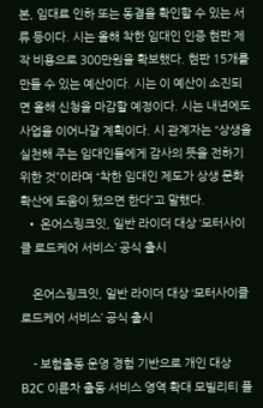본, 임대료 인하 또는 동결을 확인할 수 있는 서류 등이다. 시는 올해 착한 임대인 인증 현판 제작 비용으로 300만원을 확보했다. 현판 15개를 만들 수 있는 예산이다. 시는 이 예산이 소진되면 올해 신청을 마감할 예정이다. 시는 내년에도 사업을 이어나갈 계획이다. 시 관계자는 “상생을 실천해 주는 임대인들에게 감사의 뜻을 전하기 위한 것”이라며 “착한 임대인 제도가 상생 문화 확산에 도움이 됐으면 한다”고 말했다.
  • 온어스링크잇, 일반 라이더 대상 ‘모터사이클 로드케어 서비스’ 공식 출시

    온어스링크잇, 일반 라이더 대상 ‘모터사이클 로드케어 서비스’ 공식 출시

    - 보험출동 운영 경험 기반으로 개인 대상 B2C 이륜차 출동 서비스 영역 확대 모빌리티 플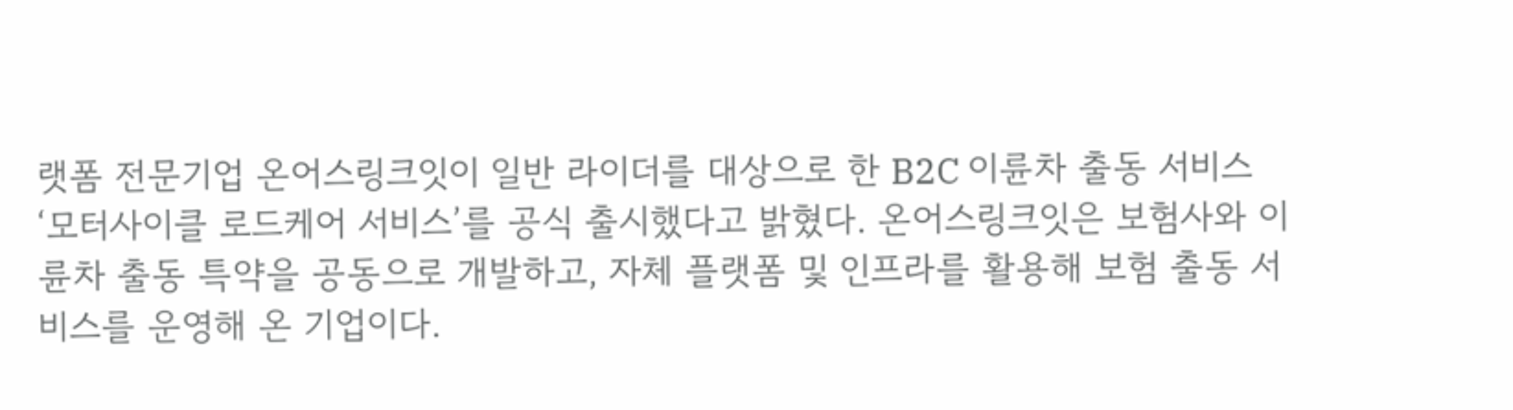랫폼 전문기업 온어스링크잇이 일반 라이더를 대상으로 한 B2C 이륜차 출동 서비스 ‘모터사이클 로드케어 서비스’를 공식 출시했다고 밝혔다. 온어스링크잇은 보험사와 이륜차 출동 특약을 공동으로 개발하고, 자체 플랫폼 및 인프라를 활용해 보험 출동 서비스를 운영해 온 기업이다.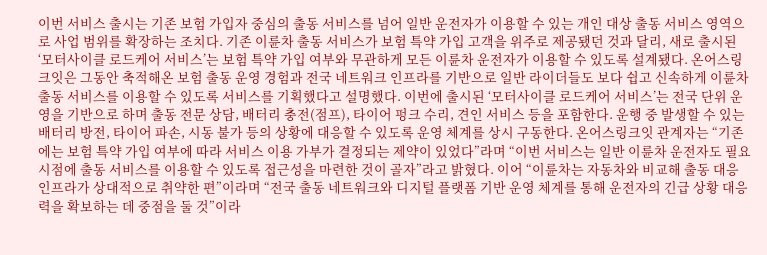이번 서비스 출시는 기존 보험 가입자 중심의 출동 서비스를 넘어 일반 운전자가 이용할 수 있는 개인 대상 출동 서비스 영역으로 사업 범위를 확장하는 조치다. 기존 이륜차 출동 서비스가 보험 특약 가입 고객을 위주로 제공됐던 것과 달리, 새로 출시된 ‘모터사이클 로드케어 서비스’는 보험 특약 가입 여부와 무관하게 모든 이륜차 운전자가 이용할 수 있도록 설계됐다. 온어스링크잇은 그동안 축적해온 보험 출동 운영 경험과 전국 네트워크 인프라를 기반으로 일반 라이더들도 보다 쉽고 신속하게 이륜차 출동 서비스를 이용할 수 있도록 서비스를 기획했다고 설명했다. 이번에 출시된 ‘모터사이클 로드케어 서비스’는 전국 단위 운영을 기반으로 하며 출동 전문 상담, 배터리 충전(점프), 타이어 펑크 수리, 견인 서비스 등을 포함한다. 운행 중 발생할 수 있는 배터리 방전, 타이어 파손, 시동 불가 등의 상황에 대응할 수 있도록 운영 체계를 상시 구동한다. 온어스링크잇 관계자는 “기존에는 보험 특약 가입 여부에 따라 서비스 이용 가부가 결정되는 제약이 있었다”라며 “이번 서비스는 일반 이륜차 운전자도 필요 시점에 출동 서비스를 이용할 수 있도록 접근성을 마련한 것이 골자”라고 밝혔다. 이어 “이륜차는 자동차와 비교해 출동 대응 인프라가 상대적으로 취약한 편”이라며 “전국 출동 네트워크와 디지털 플랫폼 기반 운영 체계를 통해 운전자의 긴급 상황 대응력을 확보하는 데 중점을 둘 것”이라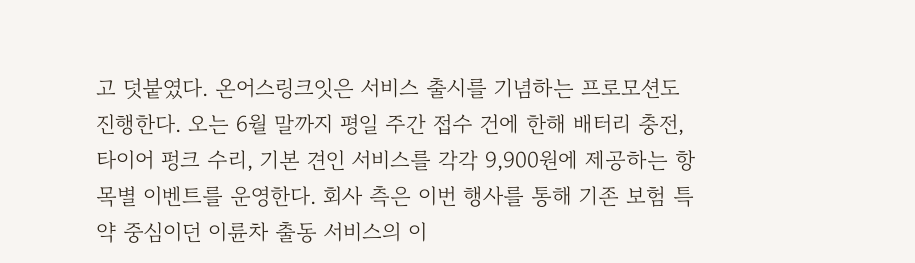고 덧붙였다. 온어스링크잇은 서비스 출시를 기념하는 프로모션도 진행한다. 오는 6월 말까지 평일 주간 접수 건에 한해 배터리 충전, 타이어 펑크 수리, 기본 견인 서비스를 각각 9,900원에 제공하는 항목별 이벤트를 운영한다. 회사 측은 이번 행사를 통해 기존 보험 특약 중심이던 이륜차 출동 서비스의 이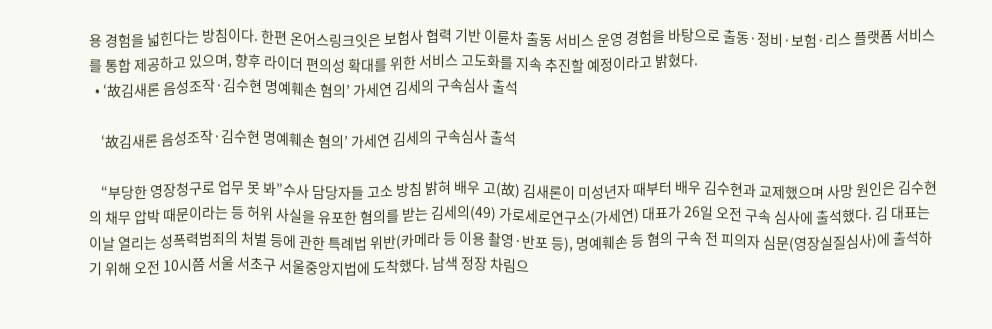용 경험을 넓힌다는 방침이다. 한편 온어스링크잇은 보험사 협력 기반 이륜차 출동 서비스 운영 경험을 바탕으로 출동·정비·보험·리스 플랫폼 서비스를 통합 제공하고 있으며, 향후 라이더 편의성 확대를 위한 서비스 고도화를 지속 추진할 예정이라고 밝혔다.
  • ‘故김새론 음성조작·김수현 명예훼손 혐의’ 가세연 김세의 구속심사 출석

    ‘故김새론 음성조작·김수현 명예훼손 혐의’ 가세연 김세의 구속심사 출석

    “부당한 영장청구로 업무 못 봐”수사 담당자들 고소 방침 밝혀 배우 고(故) 김새론이 미성년자 때부터 배우 김수현과 교제했으며 사망 원인은 김수현의 채무 압박 때문이라는 등 허위 사실을 유포한 혐의를 받는 김세의(49) 가로세로연구소(가세연) 대표가 26일 오전 구속 심사에 출석했다. 김 대표는 이날 열리는 성폭력범죄의 처벌 등에 관한 특례법 위반(카메라 등 이용 촬영·반포 등), 명예훼손 등 혐의 구속 전 피의자 심문(영장실질심사)에 출석하기 위해 오전 10시쯤 서울 서초구 서울중앙지법에 도착했다. 남색 정장 차림으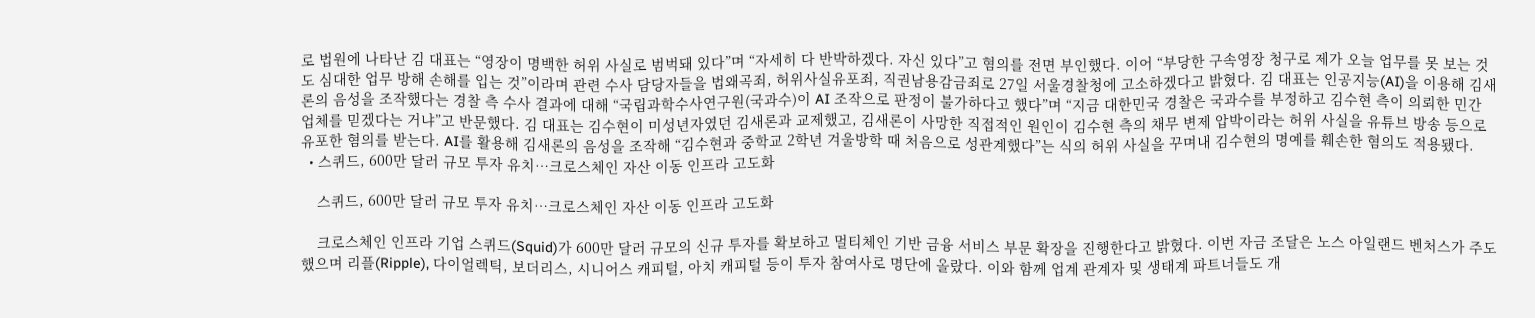로 법원에 나타난 김 대표는 “영장이 명백한 허위 사실로 범벅돼 있다”며 “자세히 다 반박하겠다. 자신 있다”고 혐의를 전면 부인했다. 이어 “부당한 구속영장 청구로 제가 오늘 업무를 못 보는 것도 심대한 업무 방해 손해를 입는 것”이라며 관련 수사 담당자들을 법왜곡죄, 허위사실유포죄, 직권남용감금죄로 27일 서울경찰청에 고소하겠다고 밝혔다. 김 대표는 인공지능(AI)을 이용해 김새론의 음성을 조작했다는 경찰 측 수사 결과에 대해 “국립과학수사연구원(국과수)이 AI 조작으로 판정이 불가하다고 했다”며 “지금 대한민국 경찰은 국과수를 부정하고 김수현 측이 의뢰한 민간 업체를 믿겠다는 거냐”고 반문했다. 김 대표는 김수현이 미성년자였던 김새론과 교제했고, 김새론이 사망한 직접적인 원인이 김수현 측의 채무 변제 압박이라는 허위 사실을 유튜브 방송 등으로 유포한 혐의를 받는다. AI를 활용해 김새론의 음성을 조작해 “김수현과 중학교 2학년 겨울방학 때 처음으로 성관계했다”는 식의 허위 사실을 꾸며내 김수현의 명예를 훼손한 혐의도 적용됐다.
  • 스퀴드, 600만 달러 규모 투자 유치…크로스체인 자산 이동 인프라 고도화

    스퀴드, 600만 달러 규모 투자 유치…크로스체인 자산 이동 인프라 고도화

    크로스체인 인프라 기업 스퀴드(Squid)가 600만 달러 규모의 신규 투자를 확보하고 멀티체인 기반 금융 서비스 부문 확장을 진행한다고 밝혔다. 이번 자금 조달은 노스 아일랜드 벤처스가 주도했으며 리플(Ripple), 다이얼렉틱, 보더리스, 시니어스 캐피털, 아치 캐피털 등이 투자 참여사로 명단에 올랐다. 이와 함께 업계 관계자 및 생태계 파트너들도 개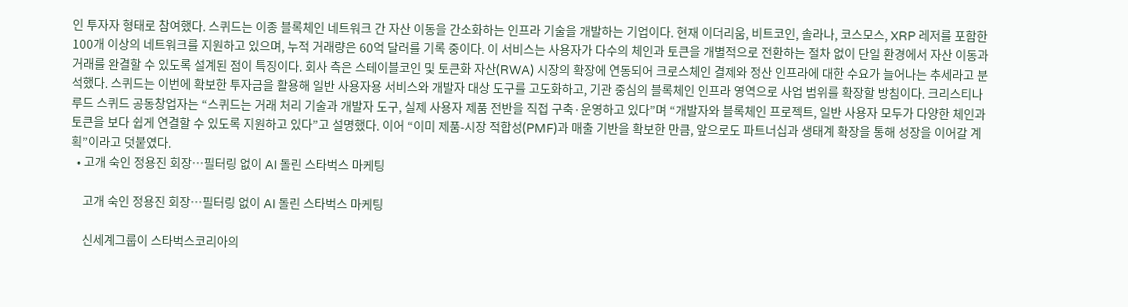인 투자자 형태로 참여했다. 스퀴드는 이종 블록체인 네트워크 간 자산 이동을 간소화하는 인프라 기술을 개발하는 기업이다. 현재 이더리움, 비트코인, 솔라나, 코스모스, XRP 레저를 포함한 100개 이상의 네트워크를 지원하고 있으며, 누적 거래량은 60억 달러를 기록 중이다. 이 서비스는 사용자가 다수의 체인과 토큰을 개별적으로 전환하는 절차 없이 단일 환경에서 자산 이동과 거래를 완결할 수 있도록 설계된 점이 특징이다. 회사 측은 스테이블코인 및 토큰화 자산(RWA) 시장의 확장에 연동되어 크로스체인 결제와 정산 인프라에 대한 수요가 늘어나는 추세라고 분석했다. 스퀴드는 이번에 확보한 투자금을 활용해 일반 사용자용 서비스와 개발자 대상 도구를 고도화하고, 기관 중심의 블록체인 인프라 영역으로 사업 범위를 확장할 방침이다. 크리스티나 루드 스퀴드 공동창업자는 “스퀴드는 거래 처리 기술과 개발자 도구, 실제 사용자 제품 전반을 직접 구축·운영하고 있다”며 “개발자와 블록체인 프로젝트, 일반 사용자 모두가 다양한 체인과 토큰을 보다 쉽게 연결할 수 있도록 지원하고 있다”고 설명했다. 이어 “이미 제품-시장 적합성(PMF)과 매출 기반을 확보한 만큼, 앞으로도 파트너십과 생태계 확장을 통해 성장을 이어갈 계획”이라고 덧붙였다.
  • 고개 숙인 정용진 회장…필터링 없이 AI 돌린 스타벅스 마케팅

    고개 숙인 정용진 회장…필터링 없이 AI 돌린 스타벅스 마케팅

    신세계그룹이 스타벅스코리아의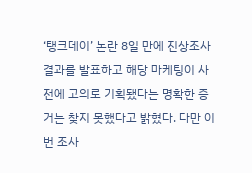‘탱크데이’ 논란 8일 만에 진상조사 결과를 발표하고 해당 마케팅이 사전에 고의로 기획됐다는 명확한 증거는 찾지 못했다고 밝혔다. 다만 이번 조사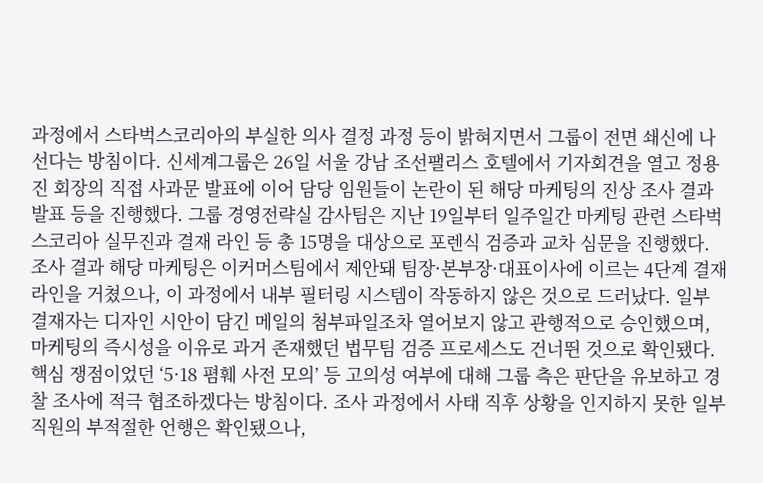과정에서 스타벅스코리아의 부실한 의사 결정 과정 등이 밝혀지면서 그룹이 전면 쇄신에 나선다는 방침이다. 신세계그룹은 26일 서울 강남 조선팰리스 호텔에서 기자회견을 열고 정용진 회장의 직접 사과문 발표에 이어 담당 임원들이 논란이 된 해당 마케팅의 진상 조사 결과 발표 등을 진행했다. 그룹 경영전략실 감사팀은 지난 19일부터 일주일간 마케팅 관련 스타벅스코리아 실무진과 결재 라인 등 총 15명을 대상으로 포렌식 검증과 교차 심문을 진행했다. 조사 결과 해당 마케팅은 이커머스팀에서 제안돼 팀장·본부장·대표이사에 이르는 4단계 결재 라인을 거쳤으나, 이 과정에서 내부 필터링 시스템이 작동하지 않은 것으로 드러났다. 일부 결재자는 디자인 시안이 담긴 메일의 첨부파일조차 열어보지 않고 관행적으로 승인했으며, 마케팅의 즉시성을 이유로 과거 존재했던 법무팀 검증 프로세스도 건너뛴 것으로 확인됐다. 핵심 쟁점이었던 ‘5·18 폄훼 사전 모의’ 등 고의성 여부에 대해 그룹 측은 판단을 유보하고 경찰 조사에 적극 협조하겠다는 방침이다. 조사 과정에서 사태 직후 상황을 인지하지 못한 일부 직원의 부적절한 언행은 확인됐으나,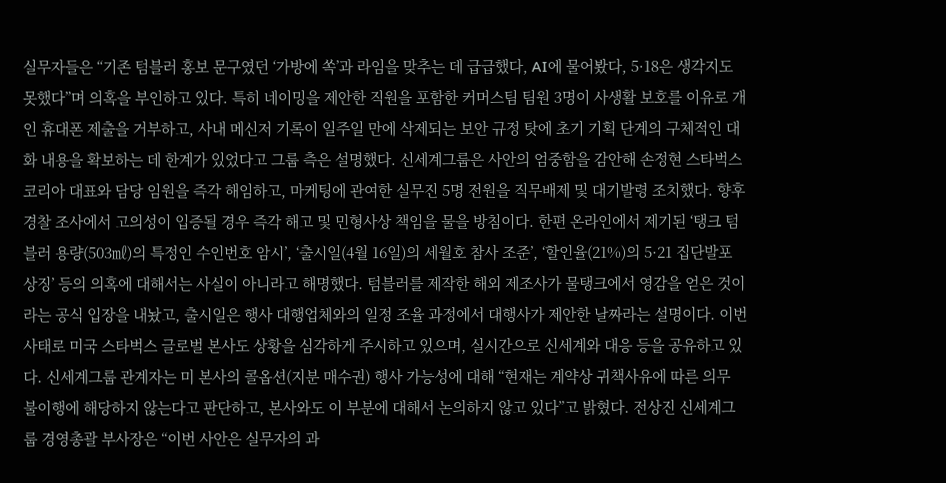실무자들은 “기존 텀블러 홍보 문구였던 ‘가방에 쏙’과 라임을 맞추는 데 급급했다, AI에 물어봤다, 5·18은 생각지도 못했다”며 의혹을 부인하고 있다. 특히 네이밍을 제안한 직원을 포함한 커머스팀 팀원 3명이 사생활 보호를 이유로 개인 휴대폰 제출을 거부하고, 사내 메신저 기록이 일주일 만에 삭제되는 보안 규정 탓에 초기 기획 단계의 구체적인 대화 내용을 확보하는 데 한계가 있었다고 그룹 측은 설명했다. 신세계그룹은 사안의 엄중함을 감안해 손정현 스타벅스코리아 대표와 담당 임원을 즉각 해임하고, 마케팅에 관여한 실무진 5명 전원을 직무배제 및 대기발령 조치했다. 향후 경찰 조사에서 고의성이 입증될 경우 즉각 해고 및 민형사상 책임을 물을 방침이다. 한편 온라인에서 제기된 ‘탱크 텀블러 용량(503㎖)의 특정인 수인번호 암시’, ‘출시일(4월 16일)의 세월호 참사 조준’, ‘할인율(21%)의 5·21 집단발포 상징’ 등의 의혹에 대해서는 사실이 아니라고 해명했다. 텀블러를 제작한 해외 제조사가 물탱크에서 영감을 얻은 것이라는 공식 입장을 내놨고, 출시일은 행사 대행업체와의 일정 조율 과정에서 대행사가 제안한 날짜라는 설명이다. 이번 사태로 미국 스타벅스 글로벌 본사도 상황을 심각하게 주시하고 있으며, 실시간으로 신세계와 대응 등을 공유하고 있다. 신세계그룹 관계자는 미 본사의 콜옵션(지분 매수권) 행사 가능성에 대해 “현재는 계약상 귀책사유에 따른 의무 불이행에 해당하지 않는다고 판단하고, 본사와도 이 부분에 대해서 논의하지 않고 있다”고 밝혔다. 전상진 신세계그룹 경영총괄 부사장은 “이번 사안은 실무자의 과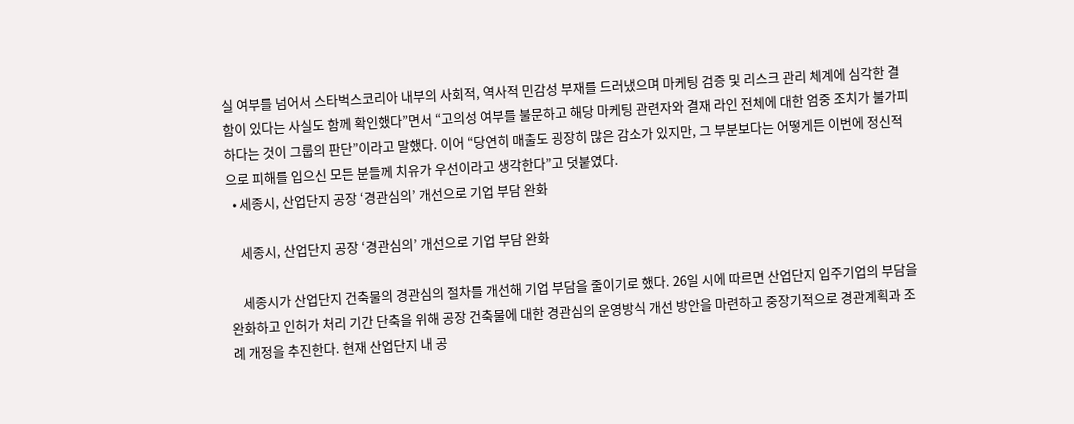실 여부를 넘어서 스타벅스코리아 내부의 사회적, 역사적 민감성 부재를 드러냈으며 마케팅 검증 및 리스크 관리 체계에 심각한 결함이 있다는 사실도 함께 확인했다”면서 “고의성 여부를 불문하고 해당 마케팅 관련자와 결재 라인 전체에 대한 엄중 조치가 불가피하다는 것이 그룹의 판단”이라고 말했다. 이어 “당연히 매출도 굉장히 많은 감소가 있지만, 그 부분보다는 어떻게든 이번에 정신적으로 피해를 입으신 모든 분들께 치유가 우선이라고 생각한다”고 덧붙였다.
  • 세종시, 산업단지 공장 ‘경관심의’ 개선으로 기업 부담 완화

    세종시, 산업단지 공장 ‘경관심의’ 개선으로 기업 부담 완화

    세종시가 산업단지 건축물의 경관심의 절차를 개선해 기업 부담을 줄이기로 했다. 26일 시에 따르면 산업단지 입주기업의 부담을 완화하고 인허가 처리 기간 단축을 위해 공장 건축물에 대한 경관심의 운영방식 개선 방안을 마련하고 중장기적으로 경관계획과 조례 개정을 추진한다. 현재 산업단지 내 공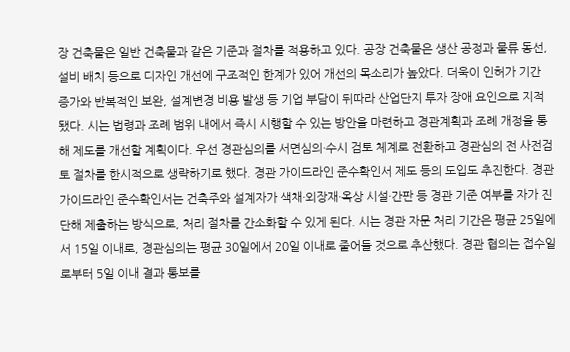장 건축물은 일반 건축물과 같은 기준과 절차를 적용하고 있다. 공장 건축물은 생산 공정과 물류 동선, 설비 배치 등으로 디자인 개선에 구조적인 한계가 있어 개선의 목소리가 높았다. 더욱이 인허가 기간 증가와 반복적인 보완, 설계변경 비용 발생 등 기업 부담이 뒤따라 산업단지 투자 장애 요인으로 지적됐다. 시는 법령과 조례 범위 내에서 즉시 시행할 수 있는 방안을 마련하고 경관계획과 조례 개정을 통해 제도를 개선할 계획이다. 우선 경관심의를 서면심의·수시 검토 체계로 전환하고 경관심의 전 사전검토 절차를 한시적으로 생략하기로 했다. 경관 가이드라인 준수확인서 제도 등의 도입도 추진한다. 경관 가이드라인 준수확인서는 건축주와 설계자가 색채·외장재·옥상 시설·간판 등 경관 기준 여부를 자가 진단해 제출하는 방식으로, 처리 절차를 간소화할 수 있게 된다. 시는 경관 자문 처리 기간은 평균 25일에서 15일 이내로, 경관심의는 평균 30일에서 20일 이내로 줄어들 것으로 추산했다. 경관 협의는 접수일로부터 5일 이내 결과 통보를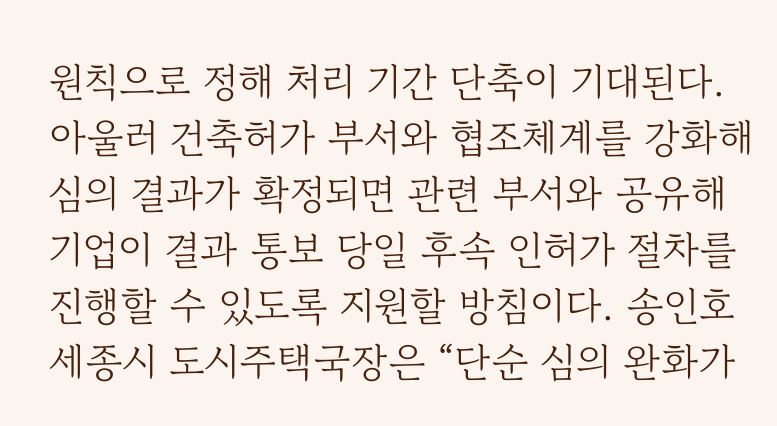원칙으로 정해 처리 기간 단축이 기대된다. 아울러 건축허가 부서와 협조체계를 강화해 심의 결과가 확정되면 관련 부서와 공유해 기업이 결과 통보 당일 후속 인허가 절차를 진행할 수 있도록 지원할 방침이다. 송인호 세종시 도시주택국장은 “단순 심의 완화가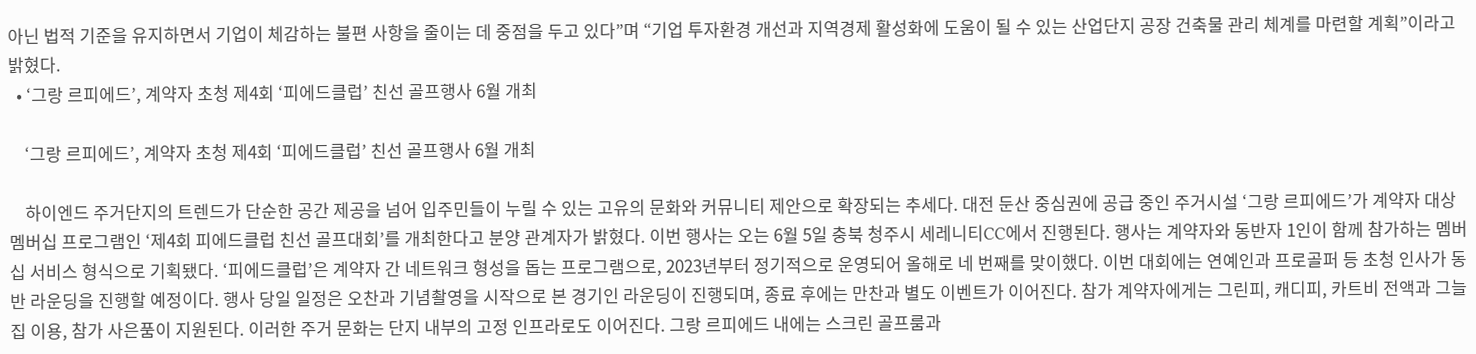아닌 법적 기준을 유지하면서 기업이 체감하는 불편 사항을 줄이는 데 중점을 두고 있다”며 “기업 투자환경 개선과 지역경제 활성화에 도움이 될 수 있는 산업단지 공장 건축물 관리 체계를 마련할 계획”이라고 밝혔다.
  • ‘그랑 르피에드’, 계약자 초청 제4회 ‘피에드클럽’ 친선 골프행사 6월 개최

    ‘그랑 르피에드’, 계약자 초청 제4회 ‘피에드클럽’ 친선 골프행사 6월 개최

    하이엔드 주거단지의 트렌드가 단순한 공간 제공을 넘어 입주민들이 누릴 수 있는 고유의 문화와 커뮤니티 제안으로 확장되는 추세다. 대전 둔산 중심권에 공급 중인 주거시설 ‘그랑 르피에드’가 계약자 대상 멤버십 프로그램인 ‘제4회 피에드클럽 친선 골프대회’를 개최한다고 분양 관계자가 밝혔다. 이번 행사는 오는 6월 5일 충북 청주시 세레니티CC에서 진행된다. 행사는 계약자와 동반자 1인이 함께 참가하는 멤버십 서비스 형식으로 기획됐다. ‘피에드클럽’은 계약자 간 네트워크 형성을 돕는 프로그램으로, 2023년부터 정기적으로 운영되어 올해로 네 번째를 맞이했다. 이번 대회에는 연예인과 프로골퍼 등 초청 인사가 동반 라운딩을 진행할 예정이다. 행사 당일 일정은 오찬과 기념촬영을 시작으로 본 경기인 라운딩이 진행되며, 종료 후에는 만찬과 별도 이벤트가 이어진다. 참가 계약자에게는 그린피, 캐디피, 카트비 전액과 그늘집 이용, 참가 사은품이 지원된다. 이러한 주거 문화는 단지 내부의 고정 인프라로도 이어진다. 그랑 르피에드 내에는 스크린 골프룸과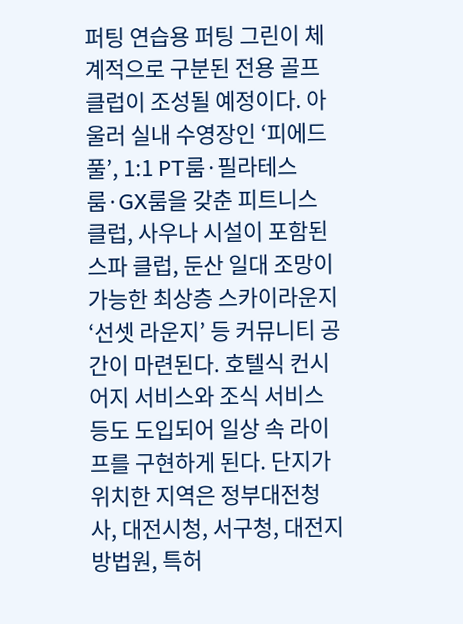퍼팅 연습용 퍼팅 그린이 체계적으로 구분된 전용 골프 클럽이 조성될 예정이다. 아울러 실내 수영장인 ‘피에드 풀’, 1:1 PT룸·필라테스룸·GX룸을 갖춘 피트니스 클럽, 사우나 시설이 포함된 스파 클럽, 둔산 일대 조망이 가능한 최상층 스카이라운지 ‘선셋 라운지’ 등 커뮤니티 공간이 마련된다. 호텔식 컨시어지 서비스와 조식 서비스 등도 도입되어 일상 속 라이프를 구현하게 된다. 단지가 위치한 지역은 정부대전청사, 대전시청, 서구청, 대전지방법원, 특허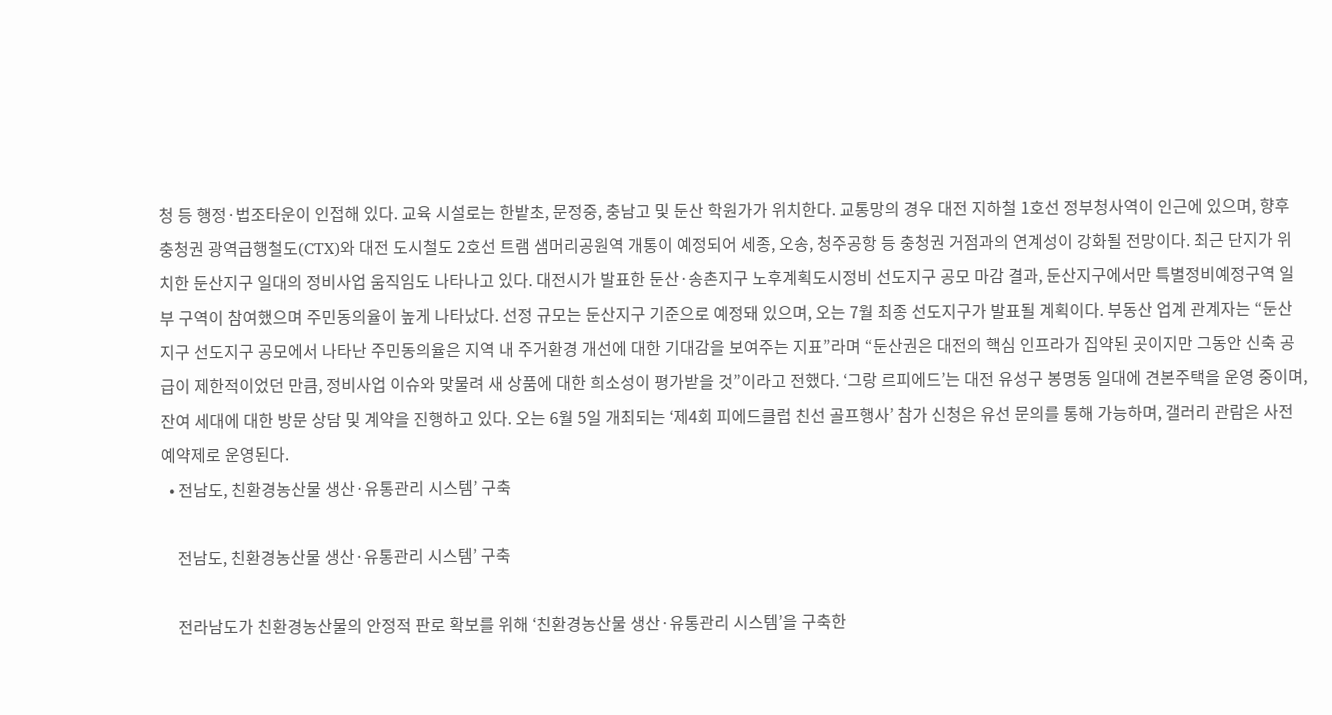청 등 행정·법조타운이 인접해 있다. 교육 시설로는 한밭초, 문정중, 충남고 및 둔산 학원가가 위치한다. 교통망의 경우 대전 지하철 1호선 정부청사역이 인근에 있으며, 향후 충청권 광역급행철도(CTX)와 대전 도시철도 2호선 트램 샘머리공원역 개통이 예정되어 세종, 오송, 청주공항 등 충청권 거점과의 연계성이 강화될 전망이다. 최근 단지가 위치한 둔산지구 일대의 정비사업 움직임도 나타나고 있다. 대전시가 발표한 둔산·송촌지구 노후계획도시정비 선도지구 공모 마감 결과, 둔산지구에서만 특별정비예정구역 일부 구역이 참여했으며 주민동의율이 높게 나타났다. 선정 규모는 둔산지구 기준으로 예정돼 있으며, 오는 7월 최종 선도지구가 발표될 계획이다. 부동산 업계 관계자는 “둔산지구 선도지구 공모에서 나타난 주민동의율은 지역 내 주거환경 개선에 대한 기대감을 보여주는 지표”라며 “둔산권은 대전의 핵심 인프라가 집약된 곳이지만 그동안 신축 공급이 제한적이었던 만큼, 정비사업 이슈와 맞물려 새 상품에 대한 희소성이 평가받을 것”이라고 전했다. ‘그랑 르피에드’는 대전 유성구 봉명동 일대에 견본주택을 운영 중이며, 잔여 세대에 대한 방문 상담 및 계약을 진행하고 있다. 오는 6월 5일 개최되는 ‘제4회 피에드클럽 친선 골프행사’ 참가 신청은 유선 문의를 통해 가능하며, 갤러리 관람은 사전 예약제로 운영된다.
  • 전남도, 친환경농산물 생산·유통관리 시스템’ 구축

    전남도, 친환경농산물 생산·유통관리 시스템’ 구축

    전라남도가 친환경농산물의 안정적 판로 확보를 위해 ‘친환경농산물 생산·유통관리 시스템’을 구축한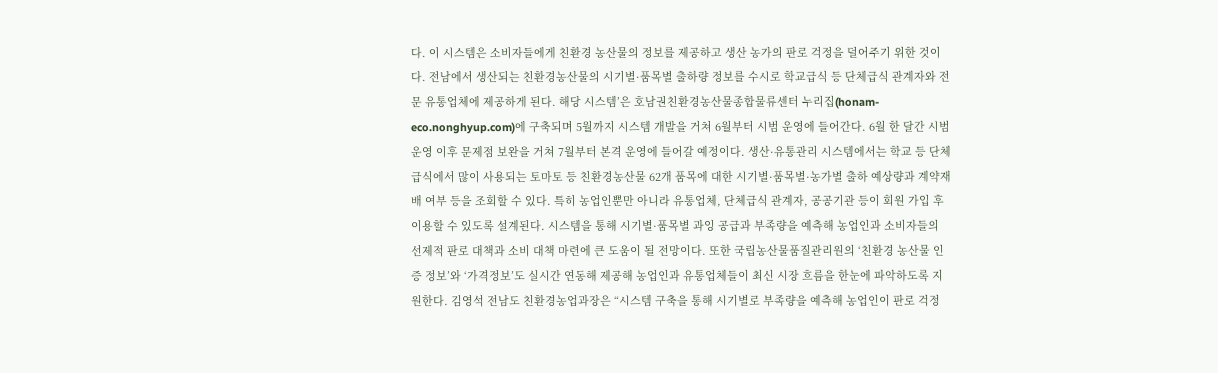다. 이 시스템은 소비자들에게 친환경 농산물의 정보를 제공하고 생산 농가의 판로 걱정을 덜어주기 위한 것이다. 전남에서 생산되는 친환경농산물의 시기별·품목별 출하량 정보를 수시로 학교급식 등 단체급식 관계자와 전문 유통업체에 제공하게 된다. 해당 시스템’은 호남권친환경농산물종합물류센터 누리집(honam-eco.nonghyup.com)에 구축되며 5월까지 시스템 개발을 거쳐 6월부터 시범 운영에 들어간다. 6월 한 달간 시범 운영 이후 문제점 보완을 거쳐 7월부터 본격 운영에 들어갈 예정이다. 생산·유통관리 시스템에서는 학교 등 단체급식에서 많이 사용되는 토마토 등 친환경농산물 62개 품목에 대한 시기별·품목별·농가별 출하 예상량과 계약재배 여부 등을 조회할 수 있다. 특히 농업인뿐만 아니라 유통업체, 단체급식 관계자, 공공기관 등이 회원 가입 후 이용할 수 있도록 설계된다. 시스템을 통해 시기별·품목별 과잉 공급과 부족량을 예측해 농업인과 소비자들의 선제적 판로 대책과 소비 대책 마련에 큰 도움이 될 전망이다. 또한 국립농산물품질관리원의 ‘친환경 농산물 인증 정보’와 ‘가격정보’도 실시간 연동해 제공해 농업인과 유통업체들이 최신 시장 흐름을 한눈에 파악하도록 지원한다. 김영석 전남도 친환경농업과장은 “시스템 구축을 통해 시기별로 부족량을 예측해 농업인이 판로 걱정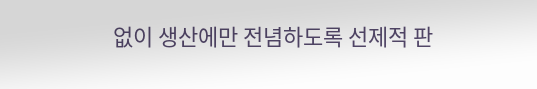없이 생산에만 전념하도록 선제적 판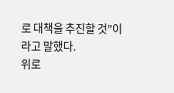로 대책을 추진할 것”이라고 말했다.
위로